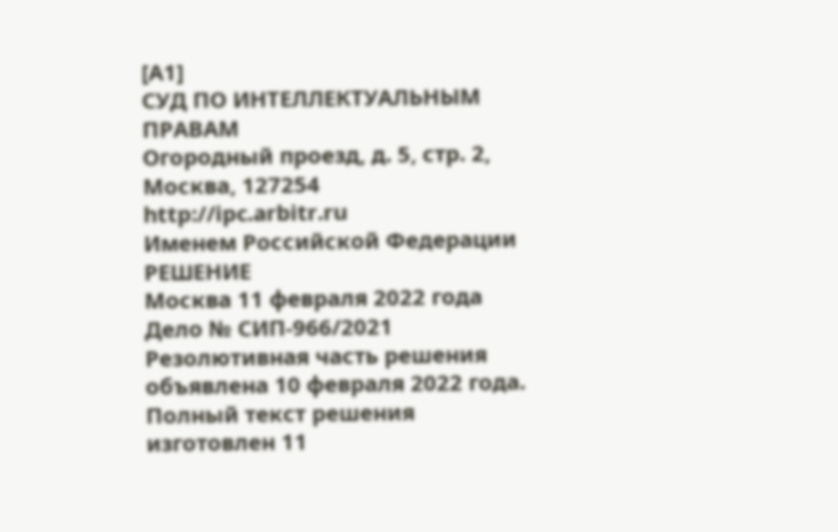[A1]
СУД ПО ИНТЕЛЛЕКТУАЛЬНЫМ ПРАВАМ
Огородный проезд, д. 5, стр. 2, Москва, 127254
http://ipc.arbitr.ru
Именем Российской Федерации
РЕШЕНИЕ
Москва 11 февраля 2022 года Дело № СИП-966/2021
Резолютивная часть решения объявлена 10 февраля 2022 года. Полный текст решения изготовлен 11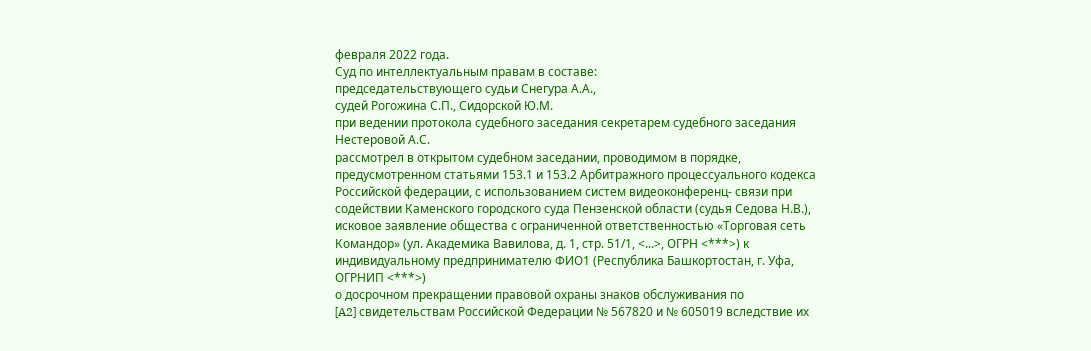февраля 2022 года.
Суд по интеллектуальным правам в составе:
председательствующего судьи Снегура А.А.,
судей Рогожина С.П., Сидорской Ю.М.
при ведении протокола судебного заседания секретарем судебного заседания Нестеровой А.С.
рассмотрел в открытом судебном заседании, проводимом в порядке, предусмотренном статьями 153.1 и 153.2 Арбитражного процессуального кодекса Российской федерации, с использованием систем видеоконференц- связи при содействии Каменского городского суда Пензенской области (судья Седова Н.В.), исковое заявление общества с ограниченной ответственностью «Торговая сеть Командор» (ул. Академика Вавилова, д. 1, стр. 51/1, <...>, ОГРН <***>) к индивидуальному предпринимателю ФИО1 (Республика Башкортостан, г. Уфа, ОГРНИП <***>)
о досрочном прекращении правовой охраны знаков обслуживания по
[A2] свидетельствам Российской Федерации № 567820 и № 605019 вследствие их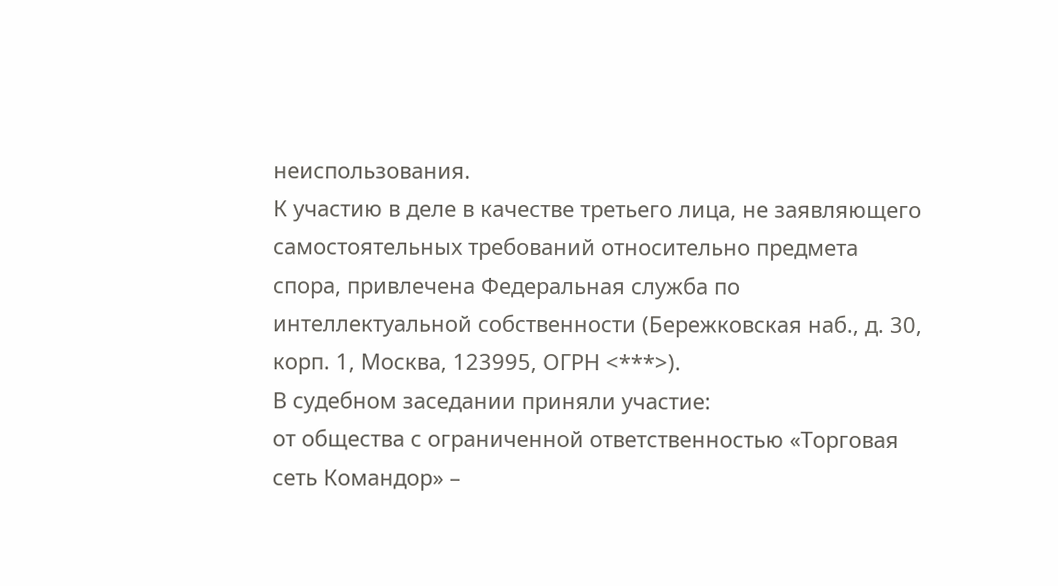неиспользования.
К участию в деле в качестве третьего лица, не заявляющего самостоятельных требований относительно предмета спора, привлечена Федеральная служба по интеллектуальной собственности (Бережковская наб., д. 30, корп. 1, Москва, 123995, ОГРН <***>).
В судебном заседании приняли участие:
от общества с ограниченной ответственностью «Торговая сеть Командор» –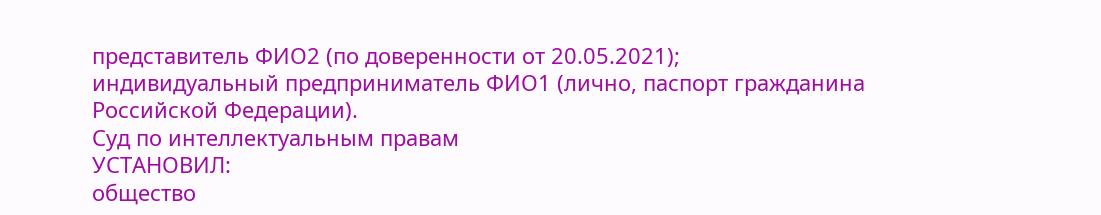представитель ФИО2 (по доверенности от 20.05.2021);
индивидуальный предприниматель ФИО1 (лично, паспорт гражданина Российской Федерации).
Суд по интеллектуальным правам
УСТАНОВИЛ:
общество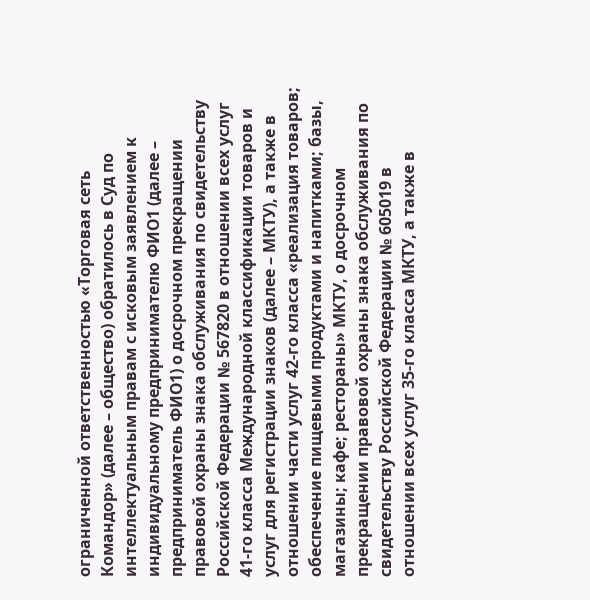ограниченной ответственностью «Торговая сеть Командор» (далее – общество) обратилось в Суд по интеллектуальным правам с исковым заявлением к индивидуальному предпринимателю ФИО1 (далее – предприниматель ФИО1) о досрочном прекращении правовой охраны знака обслуживания по свидетельству Российской Федерации № 567820 в отношении всех услуг 41-го класса Международной классификации товаров и услуг для регистрации знаков (далее – МКТУ), а также в отношении части услуг 42-го класса «реализация товаров; обеспечение пищевыми продуктами и напитками; базы, магазины; кафе; рестораны» МКТУ, о досрочном прекращении правовой охраны знака обслуживания по свидетельству Российской Федерации № 605019 в отношении всех услуг 35-го класса МКТУ, а также в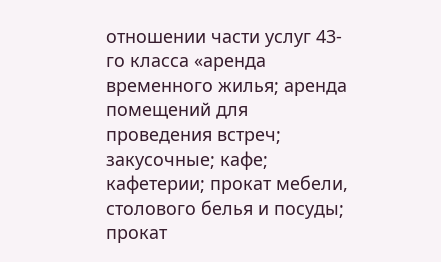отношении части услуг 43-го класса «аренда временного жилья; аренда помещений для проведения встреч; закусочные; кафе; кафетерии; прокат мебели, столового белья и посуды; прокат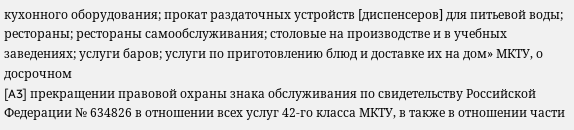кухонного оборудования; прокат раздаточных устройств [диспенсеров] для питьевой воды; рестораны; рестораны самообслуживания; столовые на производстве и в учебных заведениях; услуги баров; услуги по приготовлению блюд и доставке их на дом» МКТУ, о досрочном
[A3] прекращении правовой охраны знака обслуживания по свидетельству Российской Федерации № 634826 в отношении всех услуг 42-го класса МКТУ, в также в отношении части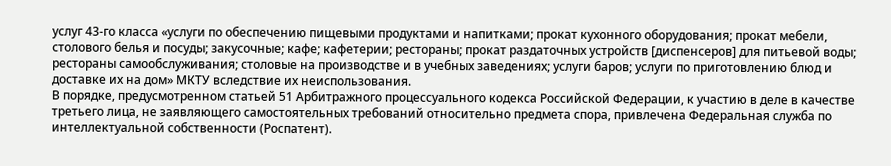услуг 43-го класса «услуги по обеспечению пищевыми продуктами и напитками; прокат кухонного оборудования; прокат мебели, столового белья и посуды; закусочные; кафе; кафетерии; рестораны; прокат раздаточных устройств [диспенсеров] для питьевой воды; рестораны самообслуживания; столовые на производстве и в учебных заведениях; услуги баров; услуги по приготовлению блюд и доставке их на дом» МКТУ вследствие их неиспользования.
В порядке, предусмотренном статьей 51 Арбитражного процессуального кодекса Российской Федерации, к участию в деле в качестве третьего лица, не заявляющего самостоятельных требований относительно предмета спора, привлечена Федеральная служба по интеллектуальной собственности (Роспатент).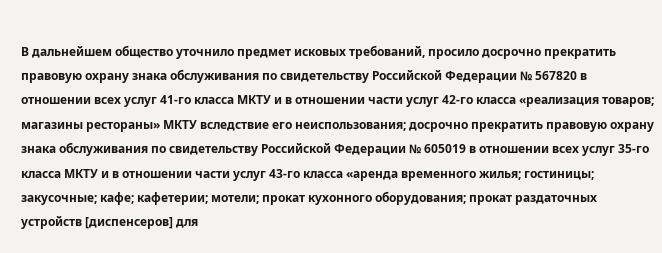В дальнейшем общество уточнило предмет исковых требований, просило досрочно прекратить правовую охрану знака обслуживания по свидетельству Российской Федерации № 567820 в отношении всех услуг 41-го класса МКТУ и в отношении части услуг 42-го класса «реализация товаров; магазины рестораны» МКТУ вследствие его неиспользования; досрочно прекратить правовую охрану знака обслуживания по свидетельству Российской Федерации № 605019 в отношении всех услуг 35-го класса МКТУ и в отношении части услуг 43-го класса «аренда временного жилья; гостиницы; закусочные; кафе; кафетерии; мотели; прокат кухонного оборудования; прокат раздаточных устройств [диспенсеров] для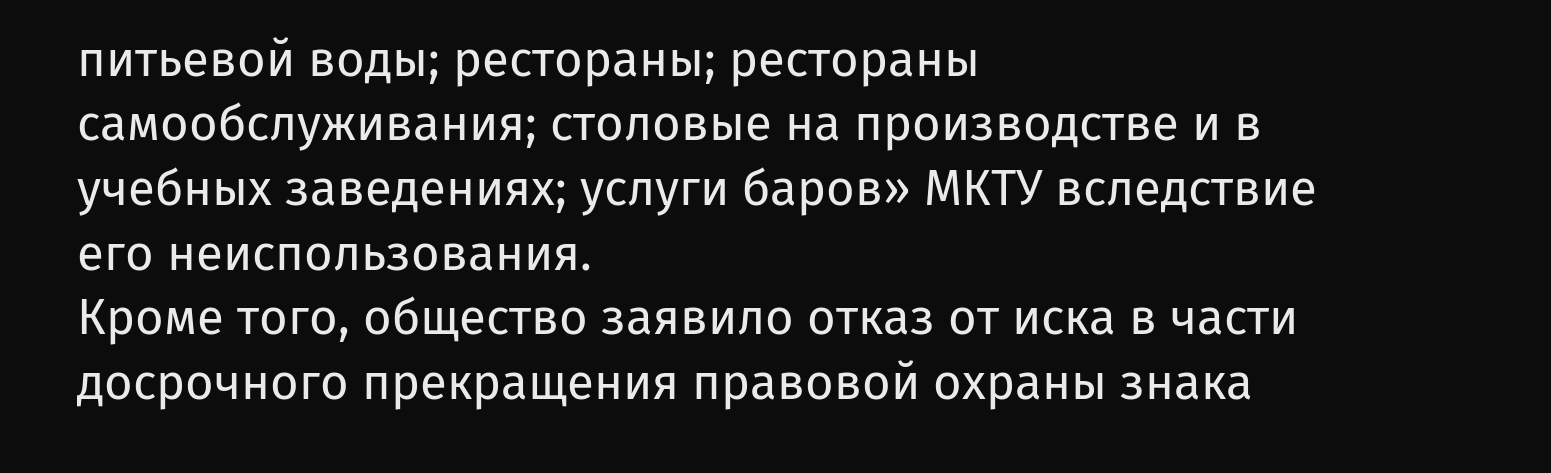питьевой воды; рестораны; рестораны самообслуживания; столовые на производстве и в учебных заведениях; услуги баров» МКТУ вследствие его неиспользования.
Кроме того, общество заявило отказ от иска в части досрочного прекращения правовой охраны знака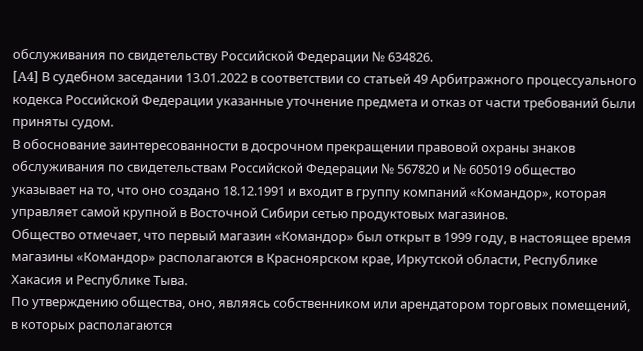обслуживания по свидетельству Российской Федерации № 634826.
[A4] В судебном заседании 13.01.2022 в соответствии со статьей 49 Арбитражного процессуального кодекса Российской Федерации указанные уточнение предмета и отказ от части требований были приняты судом.
В обоснование заинтересованности в досрочном прекращении правовой охраны знаков обслуживания по свидетельствам Российской Федерации № 567820 и № 605019 общество указывает на то, что оно создано 18.12.1991 и входит в группу компаний «Командор», которая управляет самой крупной в Восточной Сибири сетью продуктовых магазинов.
Общество отмечает, что первый магазин «Командор» был открыт в 1999 году, в настоящее время магазины «Командор» располагаются в Красноярском крае, Иркутской области, Республике Хакасия и Республике Тыва.
По утверждению общества, оно, являясь собственником или арендатором торговых помещений, в которых располагаются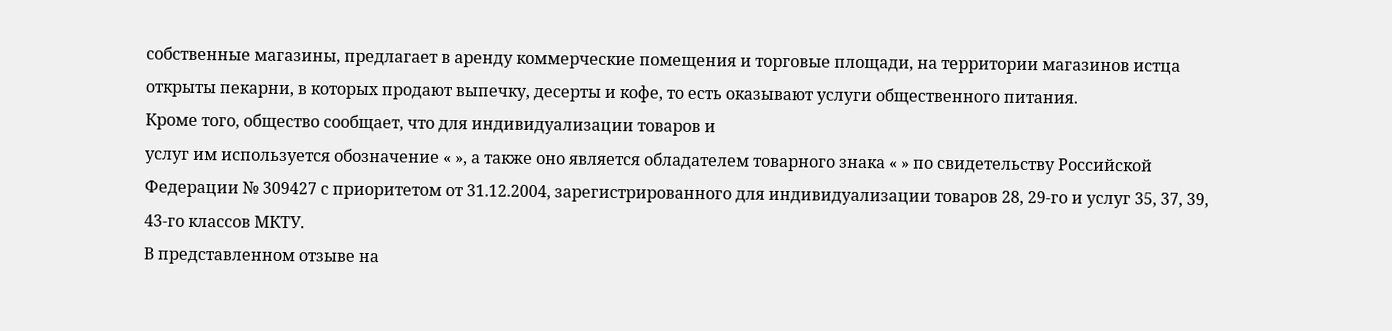собственные магазины, предлагает в аренду коммерческие помещения и торговые площади, на территории магазинов истца открыты пекарни, в которых продают выпечку, десерты и кофе, то есть оказывают услуги общественного питания.
Кроме того, общество сообщает, что для индивидуализации товаров и
услуг им используется обозначение « », а также оно является обладателем товарного знака « » по свидетельству Российской Федерации № 309427 с приоритетом от 31.12.2004, зарегистрированного для индивидуализации товаров 28, 29-го и услуг 35, 37, 39, 43-го классов МКТУ.
В представленном отзыве на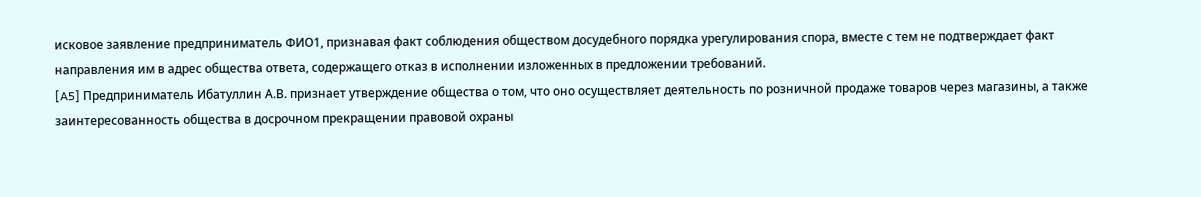исковое заявление предприниматель ФИО1, признавая факт соблюдения обществом досудебного порядка урегулирования спора, вместе с тем не подтверждает факт направления им в адрес общества ответа, содержащего отказ в исполнении изложенных в предложении требований.
[A5] Предприниматель Ибатуллин А.В. признает утверждение общества о том, что оно осуществляет деятельность по розничной продаже товаров через магазины, а также заинтересованность общества в досрочном прекращении правовой охраны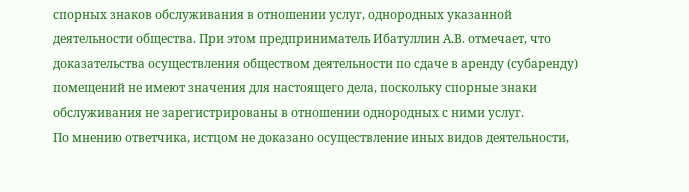спорных знаков обслуживания в отношении услуг, однородных указанной деятельности общества. При этом предприниматель Ибатуллин А.В. отмечает, что доказательства осуществления обществом деятельности по сдаче в аренду (субаренду) помещений не имеют значения для настоящего дела, поскольку спорные знаки обслуживания не зарегистрированы в отношении однородных с ними услуг.
По мнению ответчика, истцом не доказано осуществление иных видов деятельности,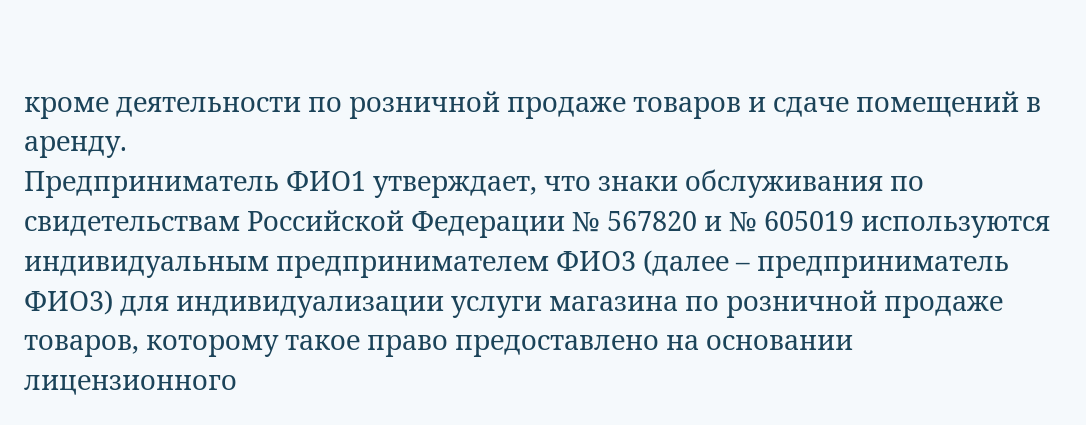кроме деятельности по розничной продаже товаров и сдаче помещений в аренду.
Предприниматель ФИО1 утверждает, что знаки обслуживания по свидетельствам Российской Федерации № 567820 и № 605019 используются индивидуальным предпринимателем ФИО3 (далее – предприниматель ФИО3) для индивидуализации услуги магазина по розничной продаже товаров, которому такое право предоставлено на основании лицензионного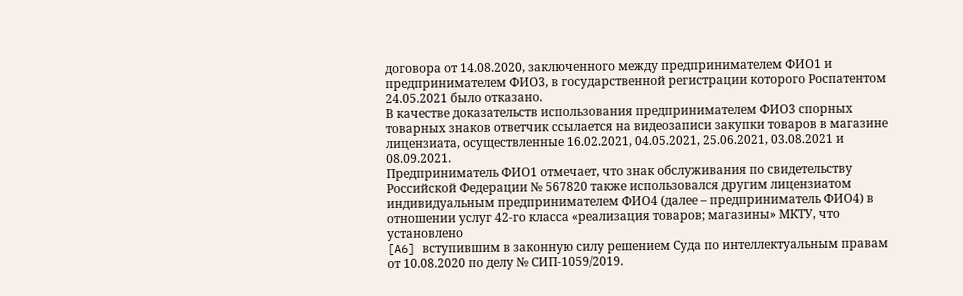договора от 14.08.2020, заключенного между предпринимателем ФИО1 и предпринимателем ФИО3, в государственной регистрации которого Роспатентом 24.05.2021 было отказано.
В качестве доказательств использования предпринимателем ФИО3 спорных товарных знаков ответчик ссылается на видеозаписи закупки товаров в магазине лицензиата, осуществленные 16.02.2021, 04.05.2021, 25.06.2021, 03.08.2021 и 08.09.2021.
Предприниматель ФИО1 отмечает, что знак обслуживания по свидетельству Российской Федерации № 567820 также использовался другим лицензиатом индивидуальным предпринимателем ФИО4 (далее – предприниматель ФИО4) в отношении услуг 42-го класса «реализация товаров; магазины» МКТУ, что установлено
[A6] вступившим в законную силу решением Суда по интеллектуальным правам от 10.08.2020 по делу № СИП-1059/2019.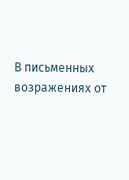В письменных возражениях от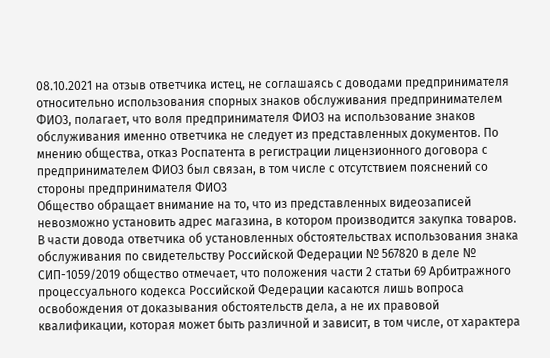08.10.2021 на отзыв ответчика истец, не соглашаясь с доводами предпринимателя относительно использования спорных знаков обслуживания предпринимателем ФИО3, полагает, что воля предпринимателя ФИО3 на использование знаков обслуживания именно ответчика не следует из представленных документов. По мнению общества, отказ Роспатента в регистрации лицензионного договора с предпринимателем ФИО3 был связан, в том числе с отсутствием пояснений со стороны предпринимателя ФИО3
Общество обращает внимание на то, что из представленных видеозаписей невозможно установить адрес магазина, в котором производится закупка товаров.
В части довода ответчика об установленных обстоятельствах использования знака обслуживания по свидетельству Российской Федерации № 567820 в деле № СИП-1059/2019 общество отмечает, что положения части 2 статьи 69 Арбитражного процессуального кодекса Российской Федерации касаются лишь вопроса освобождения от доказывания обстоятельств дела, а не их правовой квалификации, которая может быть различной и зависит, в том числе, от характера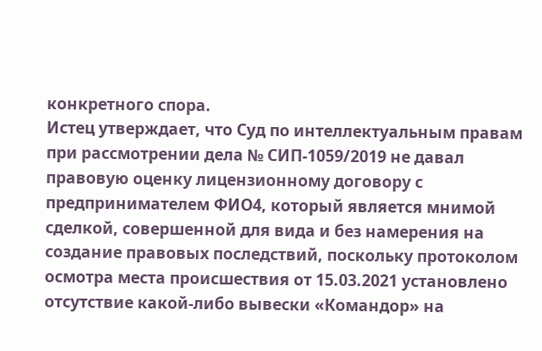конкретного спора.
Истец утверждает, что Суд по интеллектуальным правам при рассмотрении дела № СИП-1059/2019 не давал правовую оценку лицензионному договору с предпринимателем ФИО4, который является мнимой сделкой, совершенной для вида и без намерения на создание правовых последствий, поскольку протоколом осмотра места происшествия от 15.03.2021 установлено отсутствие какой-либо вывески «Командор» на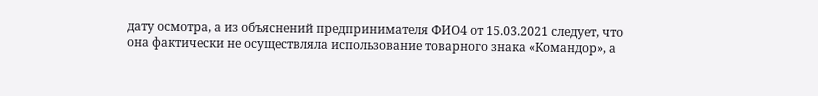дату осмотра, а из объяснений предпринимателя ФИО4 от 15.03.2021 следует, что она фактически не осуществляла использование товарного знака «Командор», а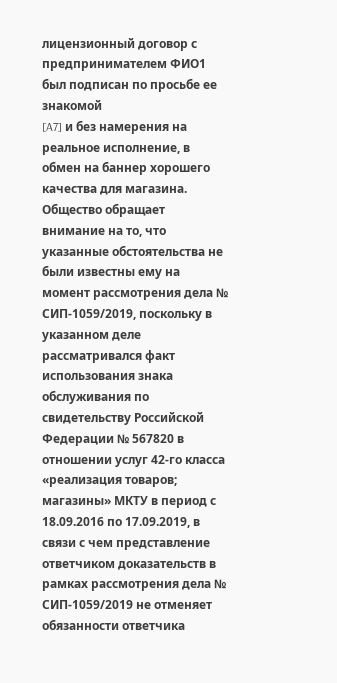лицензионный договор с предпринимателем ФИО1 был подписан по просьбе ее знакомой
[A7] и без намерения на реальное исполнение, в обмен на баннер хорошего качества для магазина.
Общество обращает внимание на то, что указанные обстоятельства не были известны ему на момент рассмотрения дела № СИП-1059/2019, поскольку в указанном деле рассматривался факт использования знака обслуживания по свидетельству Российской Федерации № 567820 в отношении услуг 42-го класса «реализация товаров; магазины» МКТУ в период с 18.09.2016 по 17.09.2019, в связи с чем представление ответчиком доказательств в рамках рассмотрения дела № СИП-1059/2019 не отменяет обязанности ответчика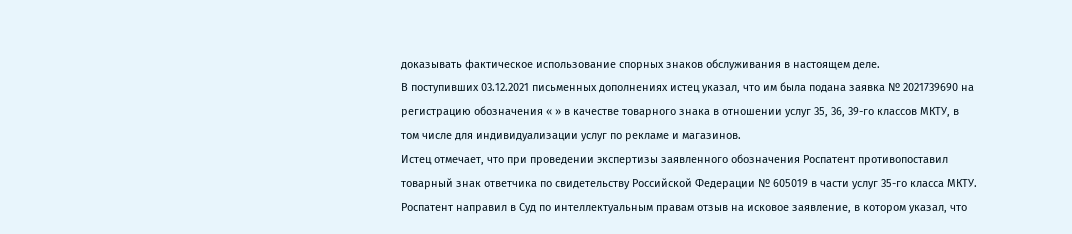доказывать фактическое использование спорных знаков обслуживания в настоящем деле.
В поступивших 03.12.2021 письменных дополнениях истец указал, что им была подана заявка № 2021739690 на регистрацию обозначения « » в качестве товарного знака в отношении услуг 35, 36, 39-го классов МКТУ, в том числе для индивидуализации услуг по рекламе и магазинов.
Истец отмечает, что при проведении экспертизы заявленного обозначения Роспатент противопоставил товарный знак ответчика по свидетельству Российской Федерации № 605019 в части услуг 35-го класса МКТУ.
Роспатент направил в Суд по интеллектуальным правам отзыв на исковое заявление, в котором указал, что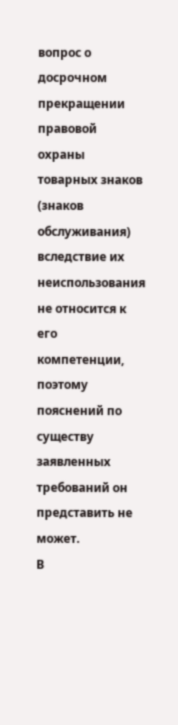вопрос о досрочном прекращении правовой охраны товарных знаков (знаков обслуживания) вследствие их неиспользования не относится к его компетенции, поэтому пояснений по существу заявленных требований он представить не может.
В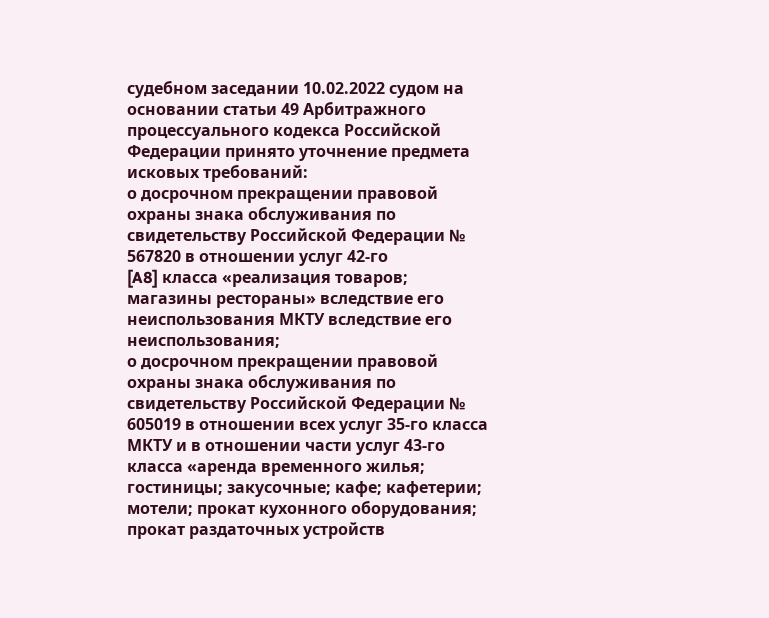судебном заседании 10.02.2022 судом на основании статьи 49 Арбитражного процессуального кодекса Российской Федерации принято уточнение предмета исковых требований:
о досрочном прекращении правовой охраны знака обслуживания по свидетельству Российской Федерации № 567820 в отношении услуг 42-го
[A8] класса «реализация товаров; магазины рестораны» вследствие его неиспользования МКТУ вследствие его неиспользования;
о досрочном прекращении правовой охраны знака обслуживания по свидетельству Российской Федерации № 605019 в отношении всех услуг 35-го класса МКТУ и в отношении части услуг 43-го класса «аренда временного жилья; гостиницы; закусочные; кафе; кафетерии; мотели; прокат кухонного оборудования; прокат раздаточных устройств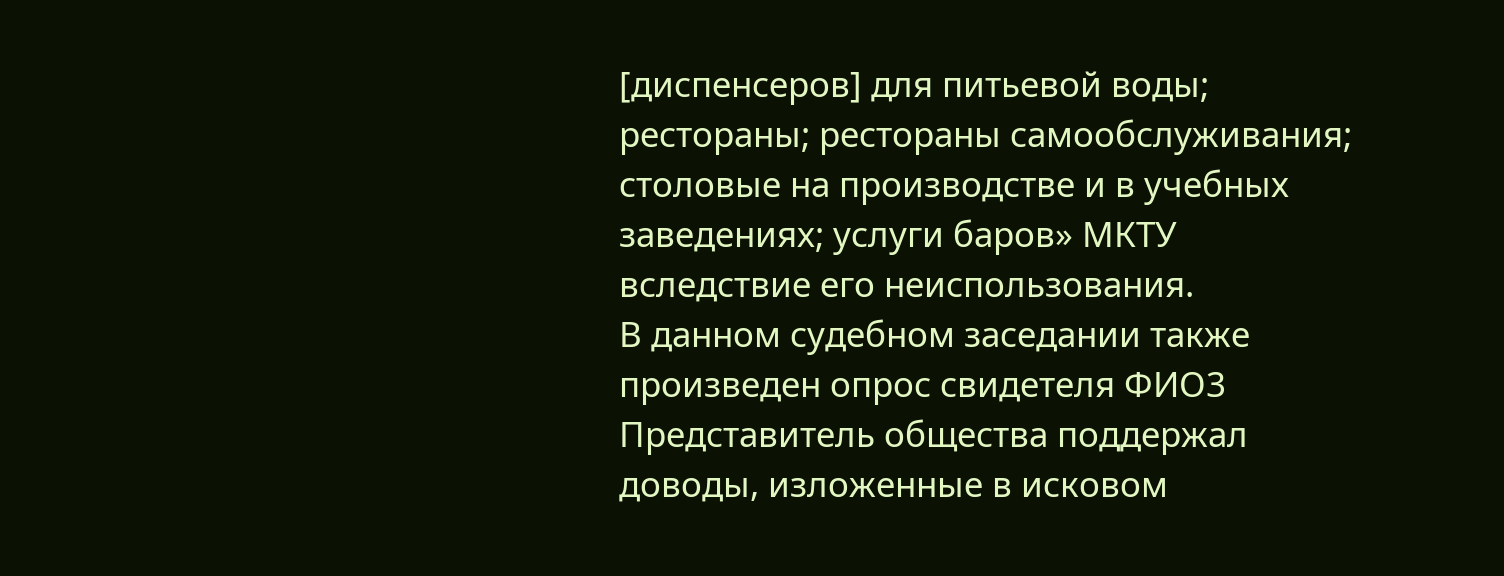[диспенсеров] для питьевой воды; рестораны; рестораны самообслуживания; столовые на производстве и в учебных заведениях; услуги баров» МКТУ вследствие его неиспользования.
В данном судебном заседании также произведен опрос свидетеля ФИО3
Представитель общества поддержал доводы, изложенные в исковом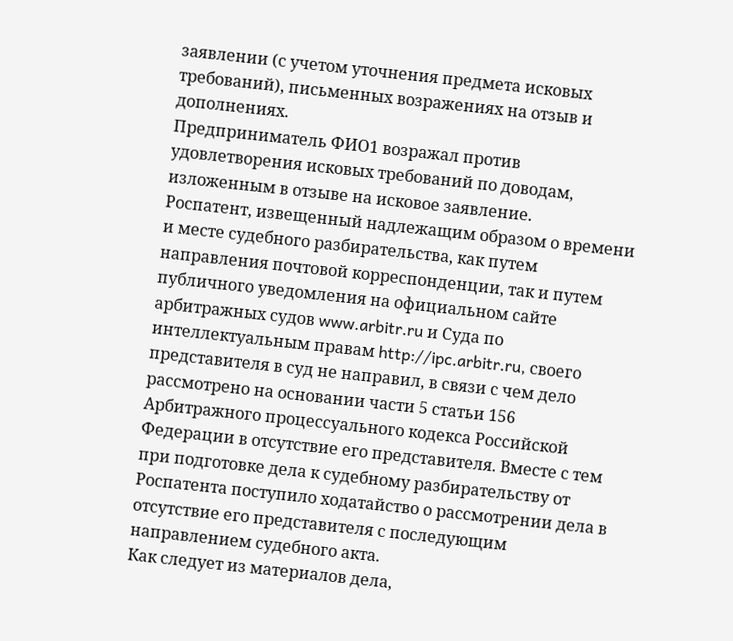заявлении (с учетом уточнения предмета исковых требований), письменных возражениях на отзыв и дополнениях.
Предприниматель ФИО1 возражал против удовлетворения исковых требований по доводам, изложенным в отзыве на исковое заявление.
Роспатент, извещенный надлежащим образом о времени и месте судебного разбирательства, как путем направления почтовой корреспонденции, так и путем публичного уведомления на официальном сайте арбитражных судов www.arbitr.ru и Суда по интеллектуальным правам http://ipc.arbitr.ru, своего представителя в суд не направил, в связи с чем дело рассмотрено на основании части 5 статьи 156 Арбитражного процессуального кодекса Российской Федерации в отсутствие его представителя. Вместе с тем при подготовке дела к судебному разбирательству от Роспатента поступило ходатайство о рассмотрении дела в отсутствие его представителя с последующим направлением судебного акта.
Как следует из материалов дела,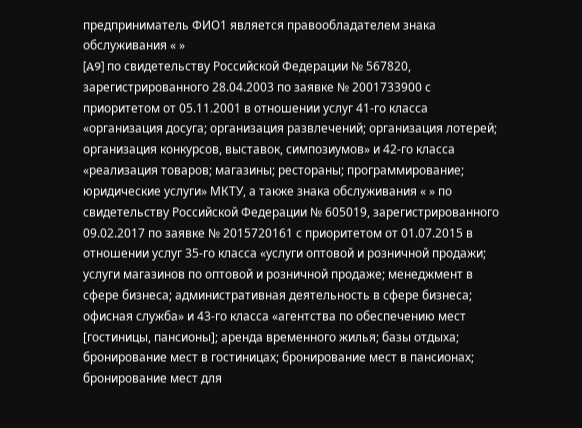предприниматель ФИО1 является правообладателем знака обслуживания « »
[A9] по свидетельству Российской Федерации № 567820, зарегистрированного 28.04.2003 по заявке № 2001733900 с приоритетом от 05.11.2001 в отношении услуг 41-го класса «организация досуга; организация развлечений; организация лотерей; организация конкурсов, выставок, симпозиумов» и 42-го класса «реализация товаров; магазины; рестораны; программирование; юридические услуги» МКТУ, а также знака обслуживания « » по свидетельству Российской Федерации № 605019, зарегистрированного 09.02.2017 по заявке № 2015720161 с приоритетом от 01.07.2015 в отношении услуг 35-го класса «услуги оптовой и розничной продажи; услуги магазинов по оптовой и розничной продаже; менеджмент в сфере бизнеса; административная деятельность в сфере бизнеса; офисная служба» и 43-го класса «агентства по обеспечению мест [гостиницы, пансионы]; аренда временного жилья; базы отдыха; бронирование мест в гостиницах; бронирование мест в пансионах; бронирование мест для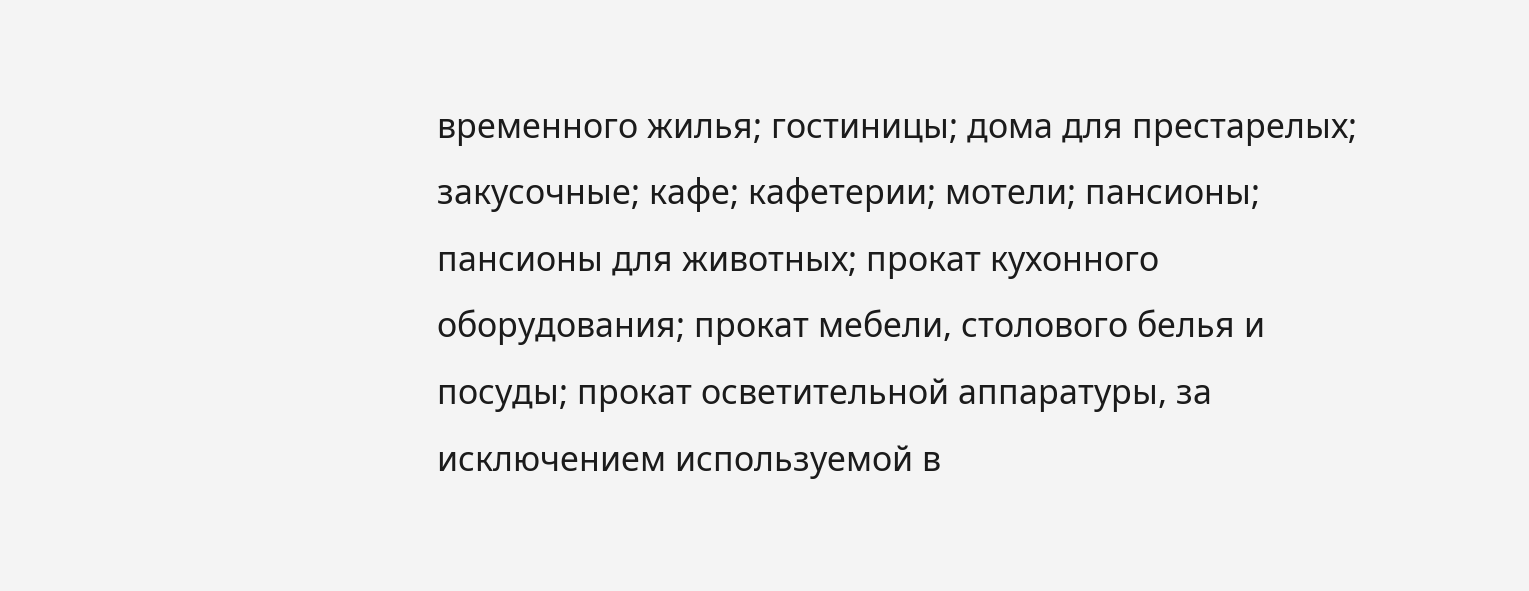временного жилья; гостиницы; дома для престарелых; закусочные; кафе; кафетерии; мотели; пансионы; пансионы для животных; прокат кухонного оборудования; прокат мебели, столового белья и посуды; прокат осветительной аппаратуры, за исключением используемой в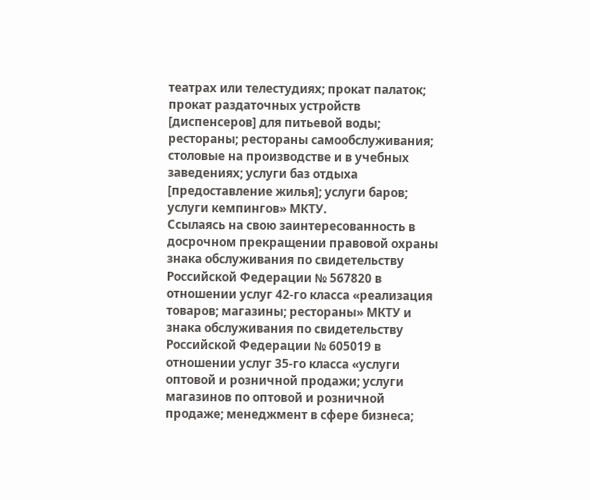театрах или телестудиях; прокат палаток; прокат раздаточных устройств [диспенсеров] для питьевой воды; рестораны; рестораны самообслуживания; столовые на производстве и в учебных заведениях; услуги баз отдыха [предоставление жилья]; услуги баров; услуги кемпингов» МКТУ.
Ссылаясь на свою заинтересованность в досрочном прекращении правовой охраны знака обслуживания по свидетельству Российской Федерации № 567820 в отношении услуг 42-го класса «реализация товаров; магазины; рестораны» МКТУ и знака обслуживания по свидетельству Российской Федерации № 605019 в отношении услуг 35-го класса «услуги оптовой и розничной продажи; услуги магазинов по оптовой и розничной продаже; менеджмент в сфере бизнеса;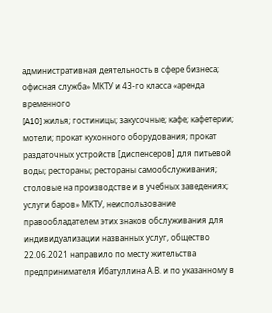административная деятельность в сфере бизнеса; офисная служба» МКТУ и 43-го класса «аренда временного
[A10] жилья; гостиницы; закусочные; кафе; кафетерии; мотели; прокат кухонного оборудования; прокат раздаточных устройств [диспенсеров] для питьевой воды; рестораны; рестораны самообслуживания; столовые на производстве и в учебных заведениях; услуги баров» МКТУ, неиспользование правообладателем этих знаков обслуживания для индивидуализации названных услуг, общество 22.06.2021 направило по месту жительства предпринимателя Ибатуллина А.В. и по указанному в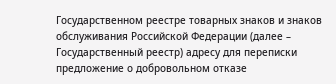Государственном реестре товарных знаков и знаков обслуживания Российской Федерации (далее – Государственный реестр) адресу для переписки предложение о добровольном отказе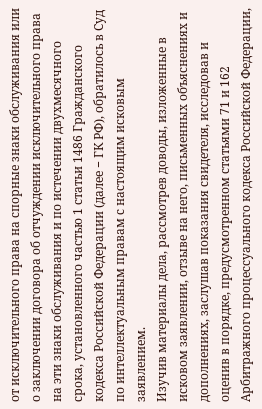от исключительного права на спорные знаки обслуживания или о заключении договора об отчуждении исключительного права на эти знаки обслуживания и по истечении двухмесячного срока, установленного частью 1 статьи 1486 Гражданского кодекса Российской Федерации (далее − ГК РФ), обратилось в Суд по интеллектуальным правам с настоящим исковым заявлением.
Изучив материалы дела, рассмотрев доводы, изложенные в исковом заявлении, отзыве на него, письменных объяснениях и дополнениях, заслушав показания свидетеля, исследовав и оценив в порядке, предусмотренном статьями 71 и 162 Арбитражного процессуального кодекса Российской Федерации,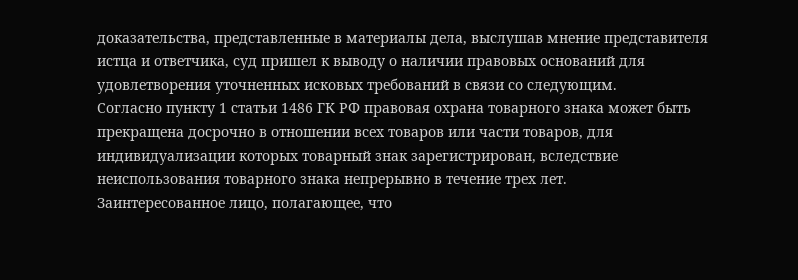доказательства, представленные в материалы дела, выслушав мнение представителя истца и ответчика, суд пришел к выводу о наличии правовых оснований для удовлетворения уточненных исковых требований в связи со следующим.
Согласно пункту 1 статьи 1486 ГК РФ правовая охрана товарного знака может быть прекращена досрочно в отношении всех товаров или части товаров, для индивидуализации которых товарный знак зарегистрирован, вследствие неиспользования товарного знака непрерывно в течение трех лет.
Заинтересованное лицо, полагающее, что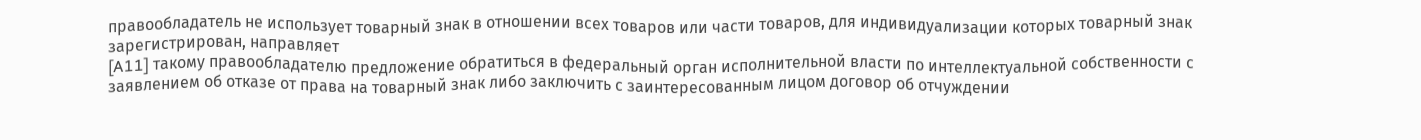правообладатель не использует товарный знак в отношении всех товаров или части товаров, для индивидуализации которых товарный знак зарегистрирован, направляет
[A11] такому правообладателю предложение обратиться в федеральный орган исполнительной власти по интеллектуальной собственности с заявлением об отказе от права на товарный знак либо заключить с заинтересованным лицом договор об отчуждении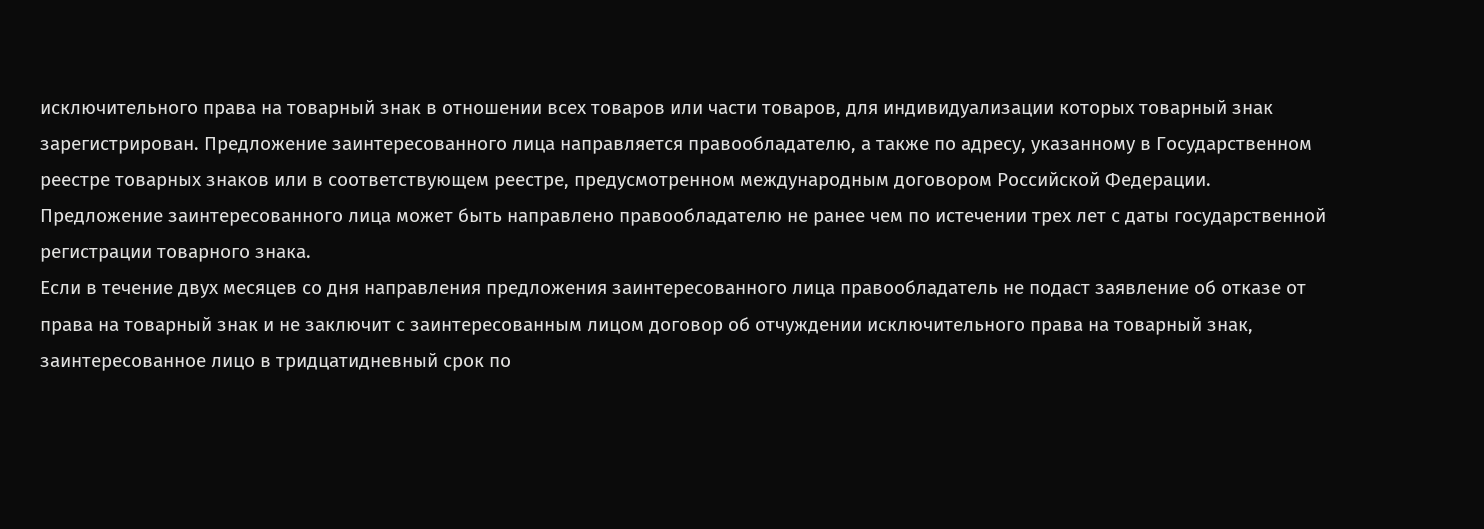исключительного права на товарный знак в отношении всех товаров или части товаров, для индивидуализации которых товарный знак зарегистрирован. Предложение заинтересованного лица направляется правообладателю, а также по адресу, указанному в Государственном реестре товарных знаков или в соответствующем реестре, предусмотренном международным договором Российской Федерации.
Предложение заинтересованного лица может быть направлено правообладателю не ранее чем по истечении трех лет с даты государственной регистрации товарного знака.
Если в течение двух месяцев со дня направления предложения заинтересованного лица правообладатель не подаст заявление об отказе от права на товарный знак и не заключит с заинтересованным лицом договор об отчуждении исключительного права на товарный знак, заинтересованное лицо в тридцатидневный срок по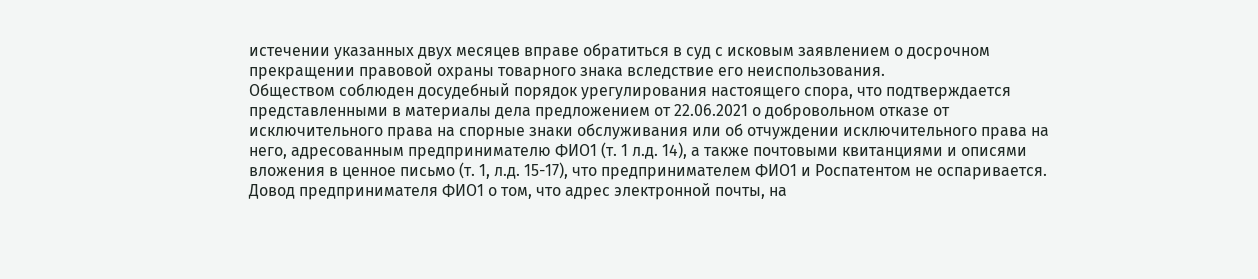истечении указанных двух месяцев вправе обратиться в суд с исковым заявлением о досрочном прекращении правовой охраны товарного знака вследствие его неиспользования.
Обществом соблюден досудебный порядок урегулирования настоящего спора, что подтверждается представленными в материалы дела предложением от 22.06.2021 о добровольном отказе от исключительного права на спорные знаки обслуживания или об отчуждении исключительного права на него, адресованным предпринимателю ФИО1 (т. 1 л.д. 14), а также почтовыми квитанциями и описями вложения в ценное письмо (т. 1, л.д. 15-17), что предпринимателем ФИО1 и Роспатентом не оспаривается.
Довод предпринимателя ФИО1 о том, что адрес электронной почты, на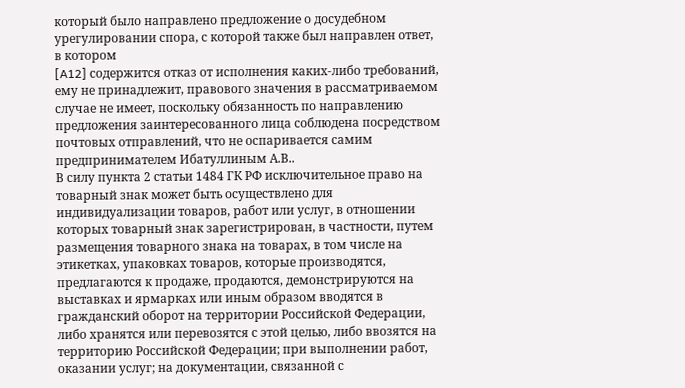который было направлено предложение о досудебном урегулировании спора, с которой также был направлен ответ, в котором
[A12] содержится отказ от исполнения каких-либо требований, ему не принадлежит, правового значения в рассматриваемом случае не имеет, поскольку обязанность по направлению предложения заинтересованного лица соблюдена посредством почтовых отправлений, что не оспаривается самим предпринимателем Ибатуллиным А.В..
В силу пункта 2 статьи 1484 ГК РФ исключительное право на товарный знак может быть осуществлено для индивидуализации товаров, работ или услуг, в отношении которых товарный знак зарегистрирован, в частности, путем размещения товарного знака на товарах, в том числе на этикетках, упаковках товаров, которые производятся, предлагаются к продаже, продаются, демонстрируются на выставках и ярмарках или иным образом вводятся в гражданский оборот на территории Российской Федерации, либо хранятся или перевозятся с этой целью, либо ввозятся на территорию Российской Федерации; при выполнении работ, оказании услуг; на документации, связанной с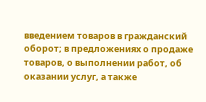введением товаров в гражданский оборот; в предложениях о продаже товаров, о выполнении работ, об оказании услуг, а также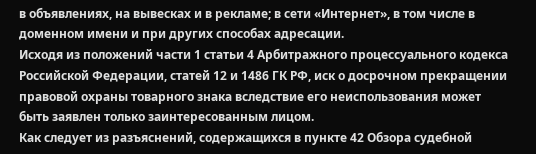в объявлениях, на вывесках и в рекламе; в сети «Интернет», в том числе в доменном имени и при других способах адресации.
Исходя из положений части 1 статьи 4 Арбитражного процессуального кодекса Российской Федерации, статей 12 и 1486 ГК РФ, иск о досрочном прекращении правовой охраны товарного знака вследствие его неиспользования может быть заявлен только заинтересованным лицом.
Как следует из разъяснений, содержащихся в пункте 42 Обзора судебной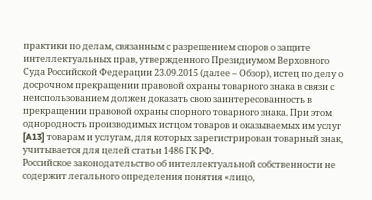практики по делам, связанным с разрешением споров о защите интеллектуальных прав, утвержденного Президиумом Верховного Суда Российской Федерации 23.09.2015 (далее – Обзор), истец по делу о досрочном прекращении правовой охраны товарного знака в связи с неиспользованием должен доказать свою заинтересованность в прекращении правовой охраны спорного товарного знака. При этом однородность производимых истцом товаров и оказываемых им услуг
[A13] товарам и услугам, для которых зарегистрирован товарный знак, учитывается для целей статьи 1486 ГК РФ.
Российское законодательство об интеллектуальной собственности не содержит легального определения понятия «лицо,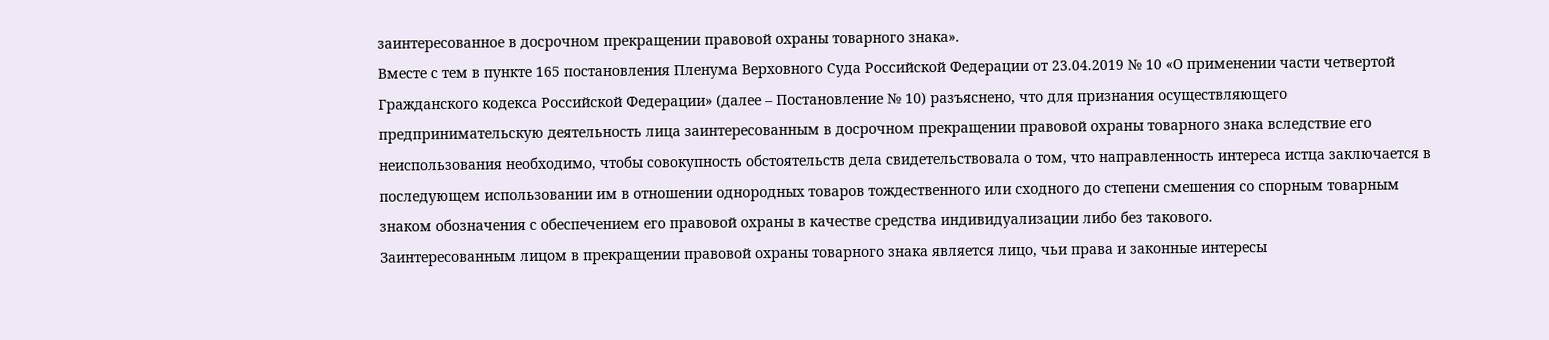заинтересованное в досрочном прекращении правовой охраны товарного знака».
Вместе с тем в пункте 165 постановления Пленума Верховного Суда Российской Федерации от 23.04.2019 № 10 «О применении части четвертой Гражданского кодекса Российской Федерации» (далее – Постановление № 10) разъяснено, что для признания осуществляющего предпринимательскую деятельность лица заинтересованным в досрочном прекращении правовой охраны товарного знака вследствие его неиспользования необходимо, чтобы совокупность обстоятельств дела свидетельствовала о том, что направленность интереса истца заключается в последующем использовании им в отношении однородных товаров тождественного или сходного до степени смешения со спорным товарным знаком обозначения с обеспечением его правовой охраны в качестве средства индивидуализации либо без такового.
Заинтересованным лицом в прекращении правовой охраны товарного знака является лицо, чьи права и законные интересы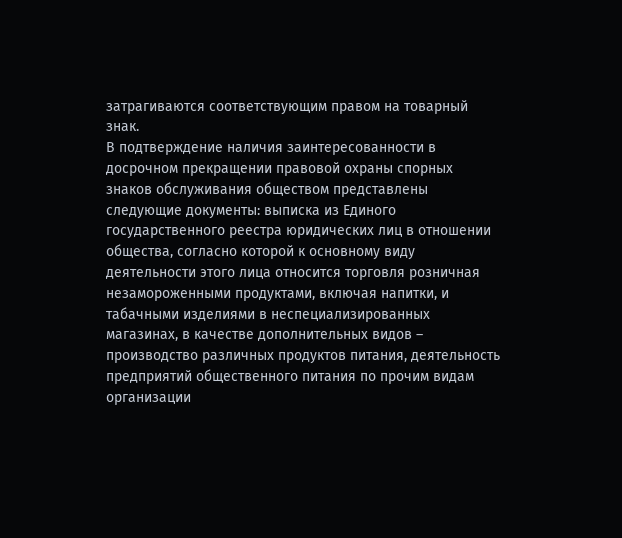затрагиваются соответствующим правом на товарный знак.
В подтверждение наличия заинтересованности в досрочном прекращении правовой охраны спорных знаков обслуживания обществом представлены следующие документы: выписка из Единого государственного реестра юридических лиц в отношении общества, согласно которой к основному виду деятельности этого лица относится торговля розничная незамороженными продуктами, включая напитки, и табачными изделиями в неспециализированных магазинах, в качестве дополнительных видов – производство различных продуктов питания, деятельность предприятий общественного питания по прочим видам организации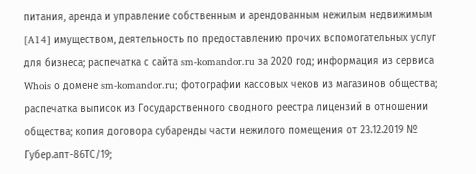питания, аренда и управление собственным и арендованным нежилым недвижимым
[A14] имуществом, деятельность по предоставлению прочих вспомогательных услуг для бизнеса; распечатка с сайта sm-komandor.ru за 2020 год; информация из сервиса Whois о домене sm-komandor.ru; фотографии кассовых чеков из магазинов общества; распечатка выписок из Государственного сводного реестра лицензий в отношении общества; копия договора субаренды части нежилого помещения от 23.12.2019 № Губер.апт-86ТС/19;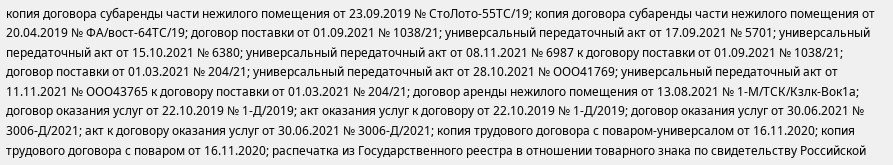копия договора субаренды части нежилого помещения от 23.09.2019 № СтоЛото-55ТС/19; копия договора субаренды части нежилого помещения от 20.04.2019 № ФА/вост-64ТС/19; договор поставки от 01.09.2021 № 1038/21; универсальный передаточный акт от 17.09.2021 № 5701; универсальный передаточный акт от 15.10.2021 № 6380; универсальный передаточный акт от 08.11.2021 № 6987 к договору поставки от 01.09.2021 № 1038/21; договор поставки от 01.03.2021 № 204/21; универсальный передаточный акт от 28.10.2021 № ООО41769; универсальный передаточный акт от 11.11.2021 № ООО43765 к договору поставки от 01.03.2021 № 204/21; договор аренды нежилого помещения от 13.08.2021 № 1-М/ТСК/Кзлк-Вок1а; договор оказания услуг от 22.10.2019 № 1-Д/2019; акт оказания услуг к договору от 22.10.2019 № 1-Д/2019; договор оказания услуг от 30.06.2021 № 3006-Д/2021; акт к договору оказания услуг от 30.06.2021 № 3006-Д/2021; копия трудового договора с поваром-универсалом от 16.11.2020; копия трудового договора с поваром от 16.11.2020; распечатка из Государственного реестра в отношении товарного знака по свидетельству Российской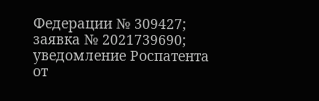Федерации № 309427; заявка № 2021739690; уведомление Роспатента от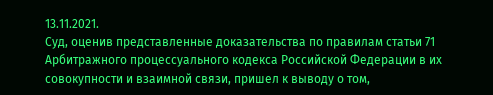13.11.2021.
Суд, оценив представленные доказательства по правилам статьи 71 Арбитражного процессуального кодекса Российской Федерации в их совокупности и взаимной связи, пришел к выводу о том,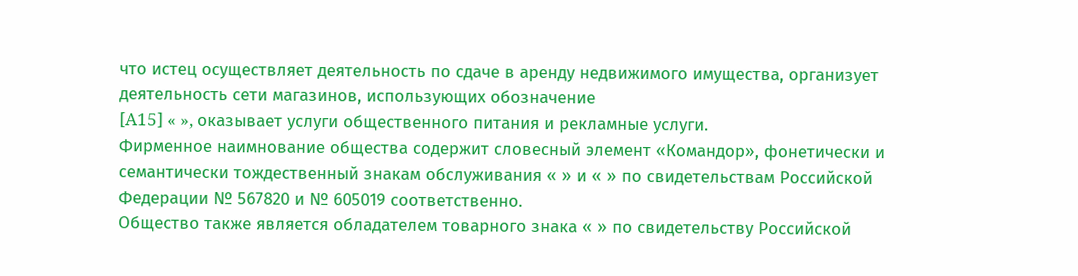что истец осуществляет деятельность по сдаче в аренду недвижимого имущества, организует деятельность сети магазинов, использующих обозначение
[A15] « », оказывает услуги общественного питания и рекламные услуги.
Фирменное наимнование общества содержит словесный элемент «Командор», фонетически и семантически тождественный знакам обслуживания « » и « » по свидетельствам Российской Федерации № 567820 и № 605019 соответственно.
Общество также является обладателем товарного знака « » по свидетельству Российской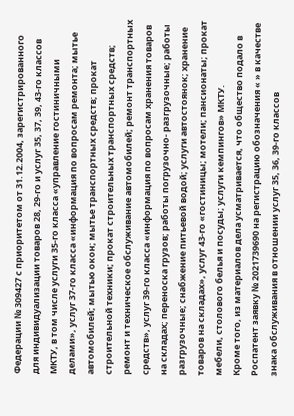Федерации № 309427 с приоритетом от 31.12.2004, зарегистрированного для индивидуализации товаров 28, 29-го и услуг 35, 37, 39, 43-го классов МКТУ, в том числе услуги 35-го класса «управление гостиничными делами», услуг 37-го класса «информация по вопросам ремонта; мытье автомобилей; мытью окон; мытье транспортных средств; прокат строительной техники; прокат строительных транспортных средств; ремонт и техническое обслуживание автомобилей; ремонт транспортных средств», услуг 39-го класса «информация по вопросам хранения товаров на складах; переноска грузов; работы погрузочно- разгрузочные; работы разгрузочные; снабжение питьевой водой; услуги автостоянок; хранение товаров на складах», услуг 43-го «гостиницы; мотели; пансионаты; прокат мебели, столового белья и посуды; услуги кемпингов» МКТУ.
Кроме того, из материалов дела усматривается, что общество подало в Роспатент заявку № 2021739690 на регистрацию обозначения « » в качестве знака обслуживания в отношении услуг 35, 36, 39-го классов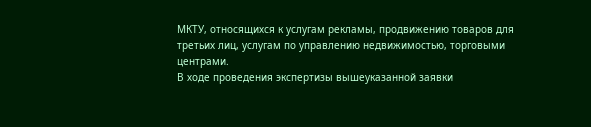МКТУ, относящихся к услугам рекламы, продвижению товаров для третьих лиц, услугам по управлению недвижимостью, торговыми центрами.
В ходе проведения экспертизы вышеуказанной заявки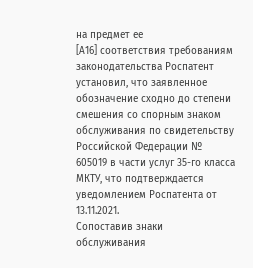на предмет ее
[A16] соответствия требованиям законодательства Роспатент установил, что заявленное обозначение сходно до степени смешения со спорным знаком обслуживания по свидетельству Российской Федерации № 605019 в части услуг 35-го класса МКТУ, что подтверждается уведомлением Роспатента от 13.11.2021.
Сопоставив знаки обслуживания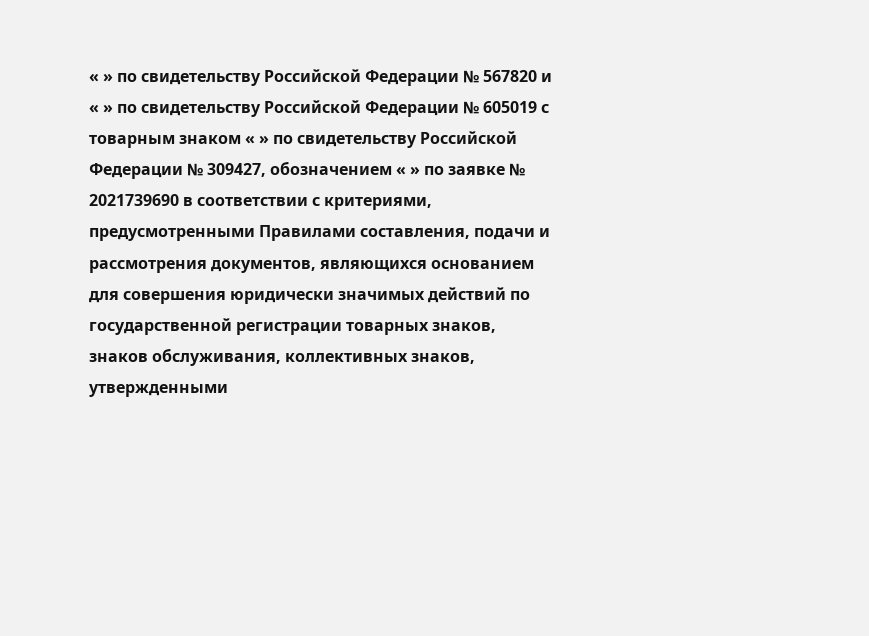« » по свидетельству Российской Федерации № 567820 и « » по свидетельству Российской Федерации № 605019 с товарным знаком « » по свидетельству Российской Федерации № 309427, обозначением « » по заявке № 2021739690 в соответствии с критериями, предусмотренными Правилами составления, подачи и рассмотрения документов, являющихся основанием для совершения юридически значимых действий по государственной регистрации товарных знаков, знаков обслуживания, коллективных знаков, утвержденными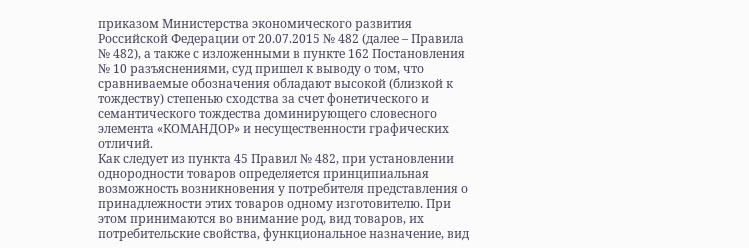приказом Министерства экономического развития Российской Федерации от 20.07.2015 № 482 (далее – Правила № 482), а также с изложенными в пункте 162 Постановления № 10 разъяснениями, суд пришел к выводу о том, что сравниваемые обозначения обладают высокой (близкой к тождеству) степенью сходства за счет фонетического и семантического тождества доминирующего словесного элемента «КОМАНДОР» и несущественности графических отличий.
Как следует из пункта 45 Правил № 482, при установлении однородности товаров определяется принципиальная возможность возникновения у потребителя представления о принадлежности этих товаров одному изготовителю. При этом принимаются во внимание род, вид товаров, их потребительские свойства, функциональное назначение, вид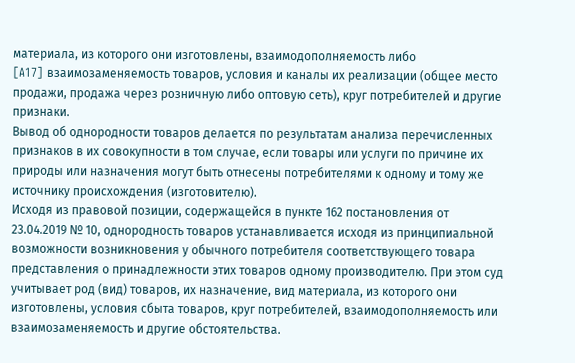материала, из которого они изготовлены, взаимодополняемость либо
[A17] взаимозаменяемость товаров, условия и каналы их реализации (общее место продажи, продажа через розничную либо оптовую сеть), круг потребителей и другие признаки.
Вывод об однородности товаров делается по результатам анализа перечисленных признаков в их совокупности в том случае, если товары или услуги по причине их природы или назначения могут быть отнесены потребителями к одному и тому же источнику происхождения (изготовителю).
Исходя из правовой позиции, содержащейся в пункте 162 постановления от 23.04.2019 № 10, однородность товаров устанавливается исходя из принципиальной возможности возникновения у обычного потребителя соответствующего товара представления о принадлежности этих товаров одному производителю. При этом суд учитывает род (вид) товаров, их назначение, вид материала, из которого они изготовлены, условия сбыта товаров, круг потребителей, взаимодополняемость или взаимозаменяемость и другие обстоятельства.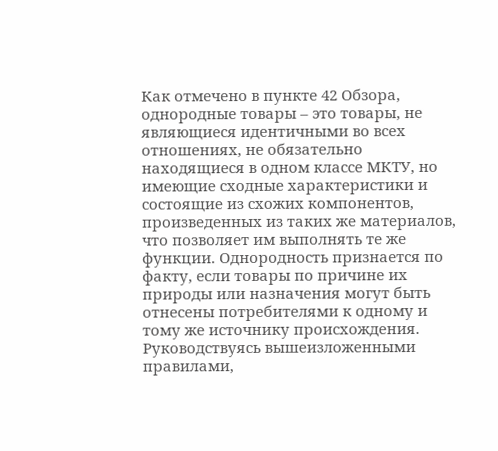Как отмечено в пункте 42 Обзора, однородные товары – это товары, не являющиеся идентичными во всех отношениях, не обязательно находящиеся в одном классе МКТУ, но имеющие сходные характеристики и состоящие из схожих компонентов, произведенных из таких же материалов, что позволяет им выполнять те же функции. Однородность признается по факту, если товары по причине их природы или назначения могут быть отнесены потребителями к одному и тому же источнику происхождения.
Руководствуясь вышеизложенными правилами,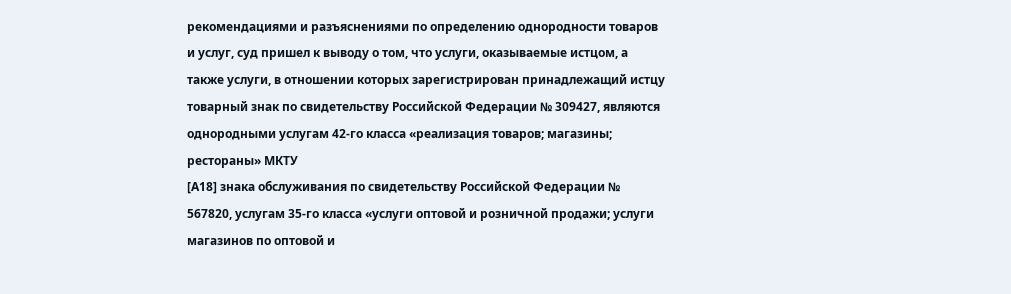рекомендациями и разъяснениями по определению однородности товаров и услуг, суд пришел к выводу о том, что услуги, оказываемые истцом, а также услуги, в отношении которых зарегистрирован принадлежащий истцу товарный знак по свидетельству Российской Федерации № 309427, являются однородными услугам 42-го класса «реализация товаров; магазины; рестораны» МКТУ
[A18] знака обслуживания по свидетельству Российской Федерации № 567820, услугам 35-го класса «услуги оптовой и розничной продажи; услуги магазинов по оптовой и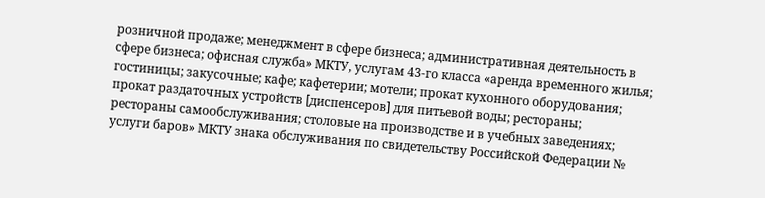розничной продаже; менеджмент в сфере бизнеса; административная деятельность в сфере бизнеса; офисная служба» МКТУ, услугам 43-го класса «аренда временного жилья; гостиницы; закусочные; кафе; кафетерии; мотели; прокат кухонного оборудования; прокат раздаточных устройств [диспенсеров] для питьевой воды; рестораны; рестораны самообслуживания; столовые на производстве и в учебных заведениях; услуги баров» МКТУ знака обслуживания по свидетельству Российской Федерации №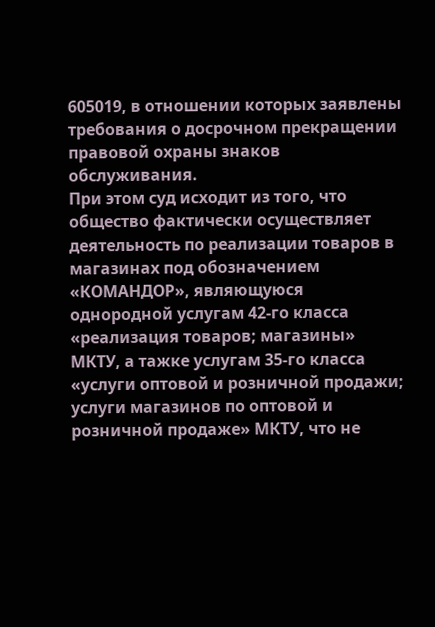605019, в отношении которых заявлены требования о досрочном прекращении правовой охраны знаков обслуживания.
При этом суд исходит из того, что общество фактически осуществляет деятельность по реализации товаров в магазинах под обозначением «КОМАНДОР», являющуюся однородной услугам 42-го класса «реализация товаров; магазины» МКТУ, а тажке услугам 35-го класса «услуги оптовой и розничной продажи; услуги магазинов по оптовой и розничной продаже» МКТУ, что не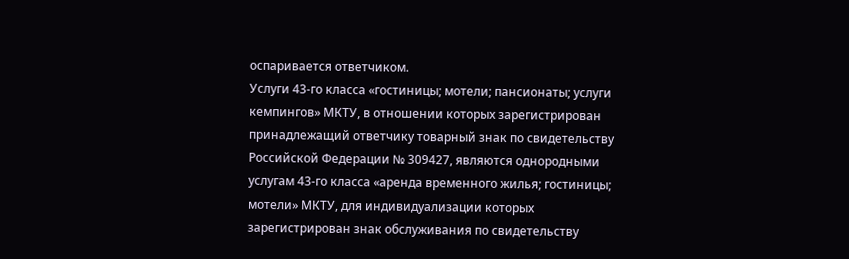оспаривается ответчиком.
Услуги 43-го класса «гостиницы; мотели; пансионаты; услуги кемпингов» МКТУ, в отношении которых зарегистрирован принадлежащий ответчику товарный знак по свидетельству Российской Федерации № 309427, являются однородными услугам 43-го класса «аренда временного жилья; гостиницы; мотели» МКТУ, для индивидуализации которых зарегистрирован знак обслуживания по свидетельству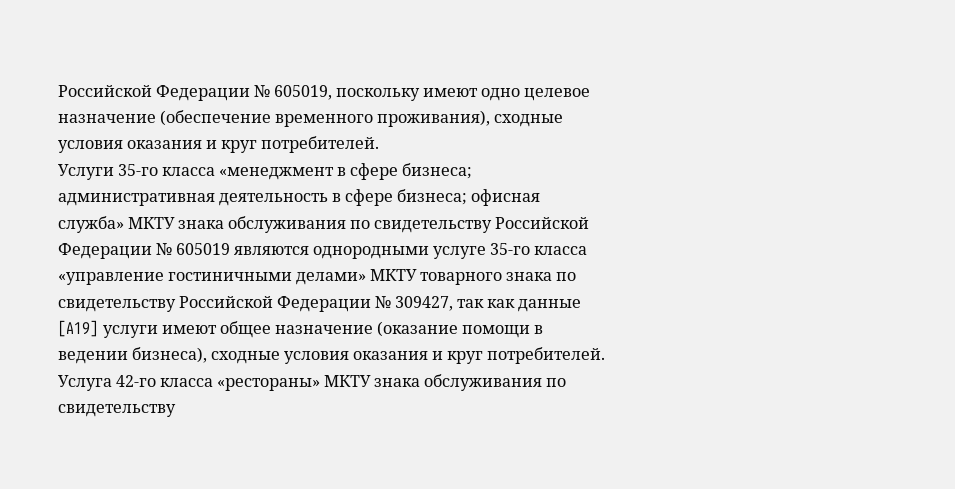Российской Федерации № 605019, поскольку имеют одно целевое назначение (обеспечение временного проживания), сходные условия оказания и круг потребителей.
Услуги 35-го класса «менеджмент в сфере бизнеса; административная деятельность в сфере бизнеса; офисная служба» МКТУ знака обслуживания по свидетельству Российской Федерации № 605019 являются однородными услуге 35-го класса «управление гостиничными делами» МКТУ товарного знака по свидетельству Российской Федерации № 309427, так как данные
[A19] услуги имеют общее назначение (оказание помощи в ведении бизнеса), сходные условия оказания и круг потребителей.
Услуга 42-го класса «рестораны» МКТУ знака обслуживания по свидетельству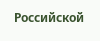Российской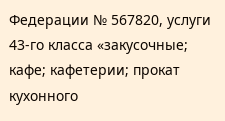Федерации № 567820, услуги 43-го класса «закусочные; кафе; кафетерии; прокат кухонного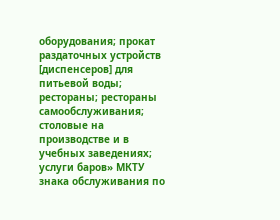оборудования; прокат раздаточных устройств [диспенсеров] для питьевой воды; рестораны; рестораны самообслуживания; столовые на производстве и в учебных заведениях; услуги баров» МКТУ знака обслуживания по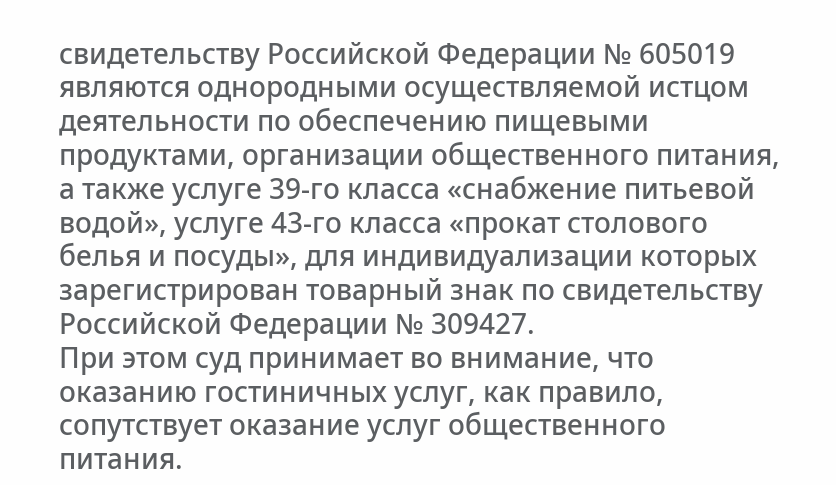свидетельству Российской Федерации № 605019 являются однородными осуществляемой истцом деятельности по обеспечению пищевыми продуктами, организации общественного питания, а также услуге 39-го класса «снабжение питьевой водой», услуге 43-го класса «прокат столового белья и посуды», для индивидуализации которых зарегистрирован товарный знак по свидетельству Российской Федерации № 309427.
При этом суд принимает во внимание, что оказанию гостиничных услуг, как правило, сопутствует оказание услуг общественного питания.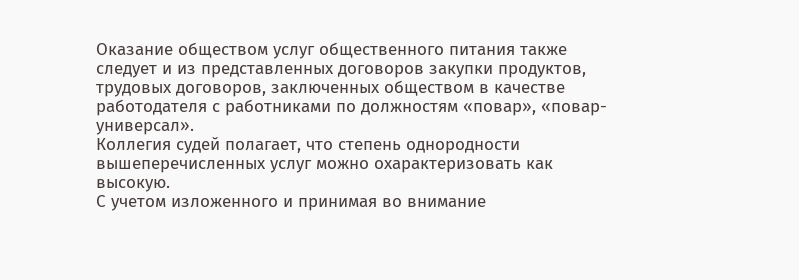Оказание обществом услуг общественного питания также следует и из представленных договоров закупки продуктов, трудовых договоров, заключенных обществом в качестве работодателя с работниками по должностям «повар», «повар-универсал».
Коллегия судей полагает, что степень однородности вышеперечисленных услуг можно охарактеризовать как высокую.
С учетом изложенного и принимая во внимание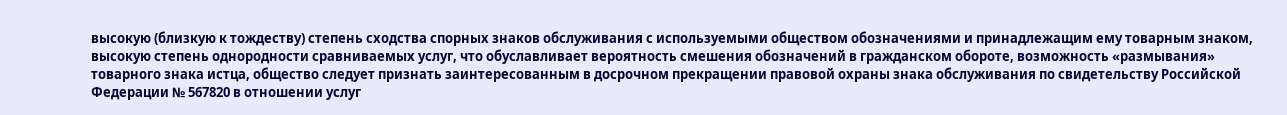высокую (близкую к тождеству) степень сходства спорных знаков обслуживания с используемыми обществом обозначениями и принадлежащим ему товарным знаком, высокую степень однородности сравниваемых услуг, что обуславливает вероятность смешения обозначений в гражданском обороте, возможность «размывания» товарного знака истца, общество следует признать заинтересованным в досрочном прекращении правовой охраны знака обслуживания по свидетельству Российской Федерации № 567820 в отношении услуг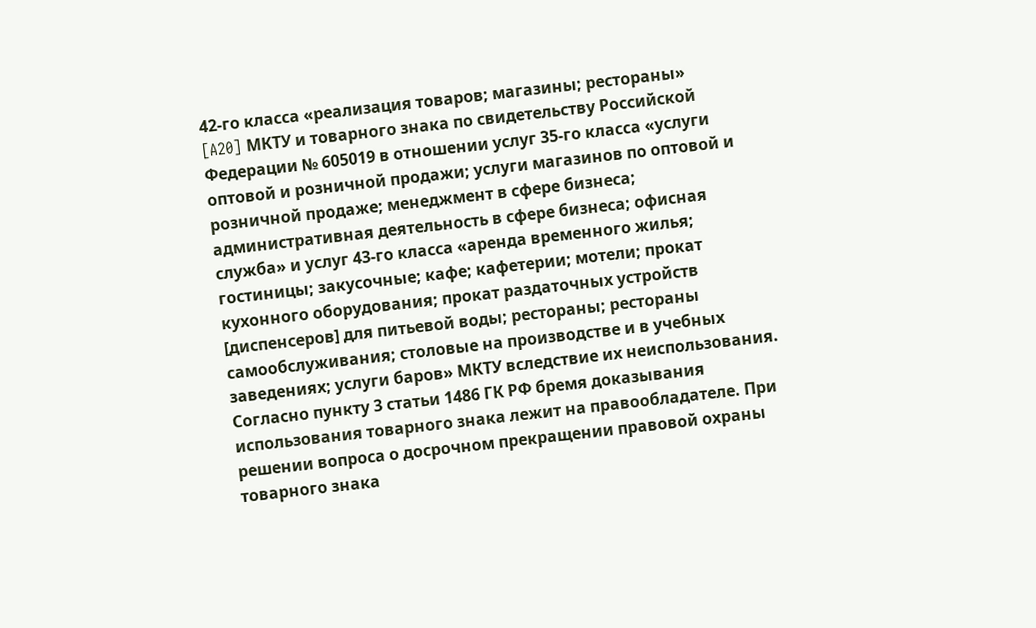42-го класса «реализация товаров; магазины; рестораны»
[A20] МКТУ и товарного знака по свидетельству Российской Федерации № 605019 в отношении услуг 35-го класса «услуги оптовой и розничной продажи; услуги магазинов по оптовой и розничной продаже; менеджмент в сфере бизнеса; административная деятельность в сфере бизнеса; офисная служба» и услуг 43-го класса «аренда временного жилья; гостиницы; закусочные; кафе; кафетерии; мотели; прокат кухонного оборудования; прокат раздаточных устройств [диспенсеров] для питьевой воды; рестораны; рестораны самообслуживания; столовые на производстве и в учебных заведениях; услуги баров» МКТУ вследствие их неиспользования.
Согласно пункту 3 статьи 1486 ГК РФ бремя доказывания использования товарного знака лежит на правообладателе. При решении вопроса о досрочном прекращении правовой охраны товарного знака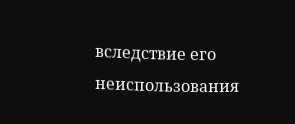вследствие его неиспользования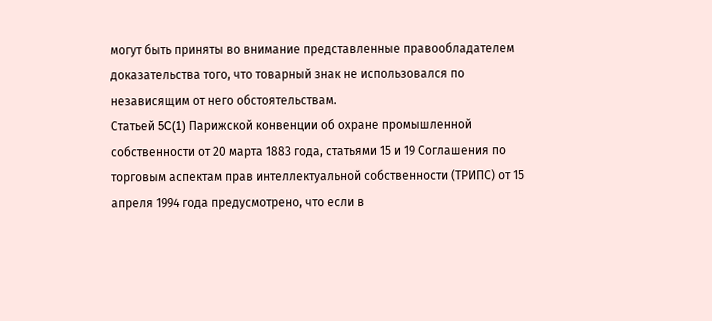могут быть приняты во внимание представленные правообладателем доказательства того, что товарный знак не использовался по независящим от него обстоятельствам.
Статьей 5C(1) Парижской конвенции об охране промышленной собственности от 20 марта 1883 года, статьями 15 и 19 Соглашения по торговым аспектам прав интеллектуальной собственности (ТРИПС) от 15 апреля 1994 года предусмотрено, что если в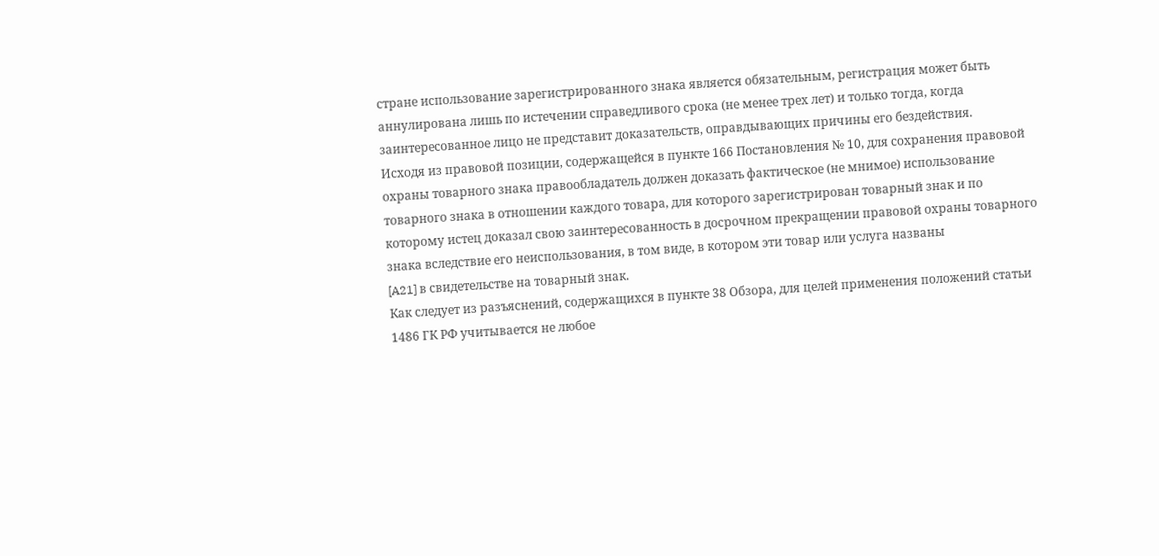стране использование зарегистрированного знака является обязательным, регистрация может быть аннулирована лишь по истечении справедливого срока (не менее трех лет) и только тогда, когда заинтересованное лицо не представит доказательств, оправдывающих причины его бездействия.
Исходя из правовой позиции, содержащейся в пункте 166 Постановления № 10, для сохранения правовой охраны товарного знака правообладатель должен доказать фактическое (не мнимое) использование товарного знака в отношении каждого товара, для которого зарегистрирован товарный знак и по которому истец доказал свою заинтересованность в досрочном прекращении правовой охраны товарного знака вследствие его неиспользования, в том виде, в котором эти товар или услуга названы
[A21] в свидетельстве на товарный знак.
Как следует из разъяснений, содержащихся в пункте 38 Обзора, для целей применения положений статьи 1486 ГК РФ учитывается не любое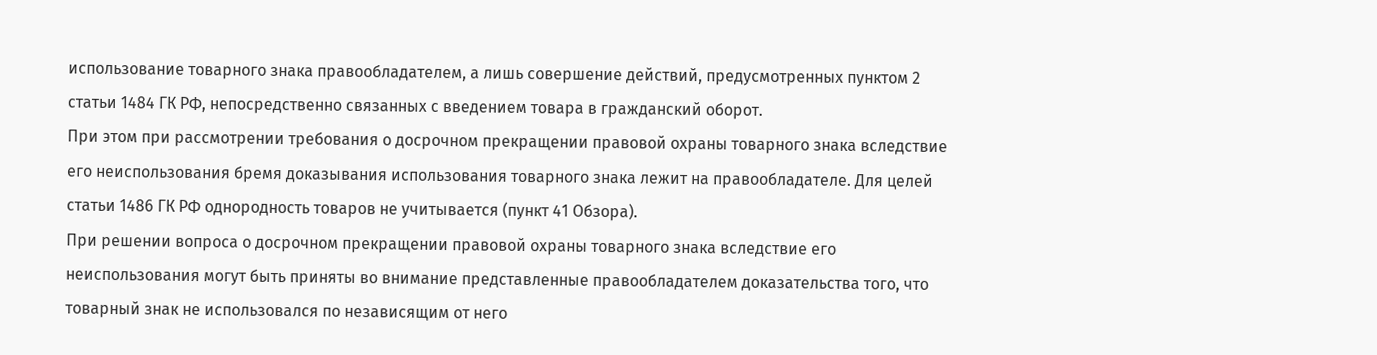использование товарного знака правообладателем, а лишь совершение действий, предусмотренных пунктом 2 статьи 1484 ГК РФ, непосредственно связанных с введением товара в гражданский оборот.
При этом при рассмотрении требования о досрочном прекращении правовой охраны товарного знака вследствие его неиспользования бремя доказывания использования товарного знака лежит на правообладателе. Для целей статьи 1486 ГК РФ однородность товаров не учитывается (пункт 41 Обзора).
При решении вопроса о досрочном прекращении правовой охраны товарного знака вследствие его неиспользования могут быть приняты во внимание представленные правообладателем доказательства того, что товарный знак не использовался по независящим от него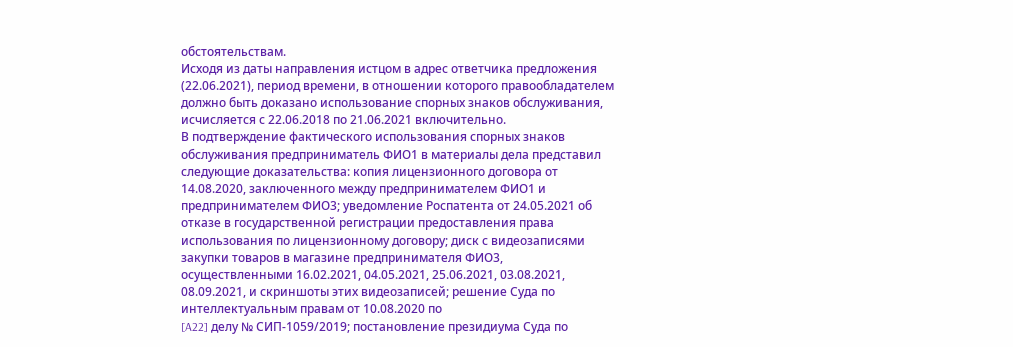обстоятельствам.
Исходя из даты направления истцом в адрес ответчика предложения (22.06.2021), период времени, в отношении которого правообладателем должно быть доказано использование спорных знаков обслуживания, исчисляется с 22.06.2018 по 21.06.2021 включительно.
В подтверждение фактического использования спорных знаков обслуживания предприниматель ФИО1 в материалы дела представил следующие доказательства: копия лицензионного договора от 14.08.2020, заключенного между предпринимателем ФИО1 и предпринимателем ФИО3; уведомление Роспатента от 24.05.2021 об отказе в государственной регистрации предоставления права использования по лицензионному договору; диск с видеозаписями закупки товаров в магазине предпринимателя ФИО3, осуществленными 16.02.2021, 04.05.2021, 25.06.2021, 03.08.2021, 08.09.2021, и скриншоты этих видеозаписей; решение Суда по интеллектуальным правам от 10.08.2020 по
[A22] делу № СИП-1059/2019; постановление президиума Суда по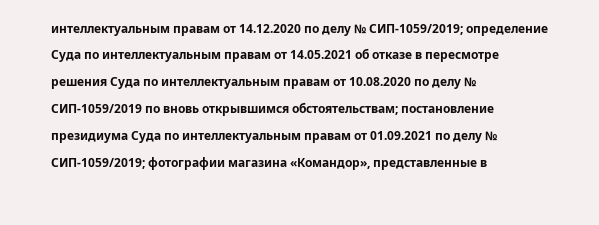интеллектуальным правам от 14.12.2020 по делу № СИП-1059/2019; определение Суда по интеллектуальным правам от 14.05.2021 об отказе в пересмотре решения Суда по интеллектуальным правам от 10.08.2020 по делу № СИП-1059/2019 по вновь открывшимся обстоятельствам; постановление президиума Суда по интеллектуальным правам от 01.09.2021 по делу № СИП-1059/2019; фотографии магазина «Командор», представленные в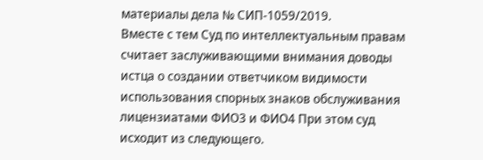материалы дела № СИП-1059/2019.
Вместе с тем Суд по интеллектуальным правам считает заслуживающими внимания доводы истца о создании ответчиком видимости использования спорных знаков обслуживания лицензиатами ФИО3 и ФИО4 При этом суд исходит из следующего.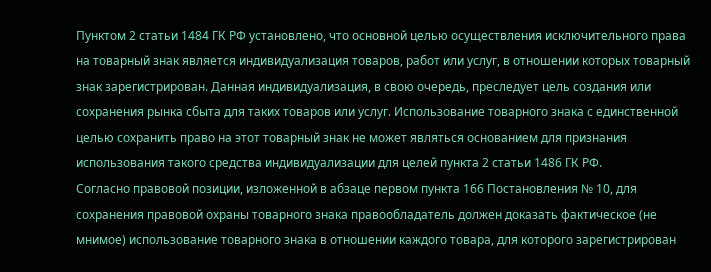Пунктом 2 статьи 1484 ГК РФ установлено, что основной целью осуществления исключительного права на товарный знак является индивидуализация товаров, работ или услуг, в отношении которых товарный знак зарегистрирован. Данная индивидуализация, в свою очередь, преследует цель создания или сохранения рынка сбыта для таких товаров или услуг. Использование товарного знака с единственной целью сохранить право на этот товарный знак не может являться основанием для признания использования такого средства индивидуализации для целей пункта 2 статьи 1486 ГК РФ.
Согласно правовой позиции, изложенной в абзаце первом пункта 166 Постановления № 10, для сохранения правовой охраны товарного знака правообладатель должен доказать фактическое (не мнимое) использование товарного знака в отношении каждого товара, для которого зарегистрирован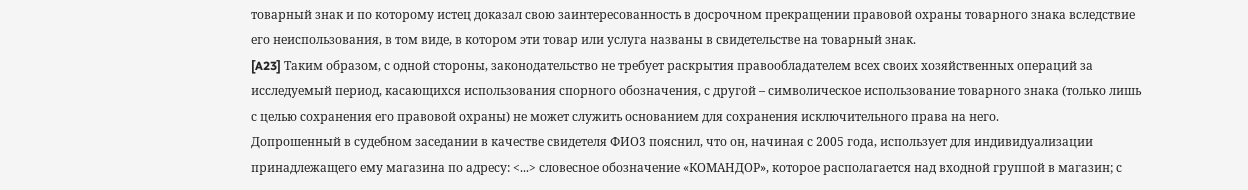товарный знак и по которому истец доказал свою заинтересованность в досрочном прекращении правовой охраны товарного знака вследствие его неиспользования, в том виде, в котором эти товар или услуга названы в свидетельстве на товарный знак.
[A23] Таким образом, с одной стороны, законодательство не требует раскрытия правообладателем всех своих хозяйственных операций за исследуемый период, касающихся использования спорного обозначения, с другой – символическое использование товарного знака (только лишь с целью сохранения его правовой охраны) не может служить основанием для сохранения исключительного права на него.
Допрошенный в судебном заседании в качестве свидетеля ФИО3 пояснил, что он, начиная с 2005 года, использует для индивидуализации принадлежащего ему магазина по адресу: <...> словесное обозначение «КОМАНДОР», которое располагается над входной группой в магазин; с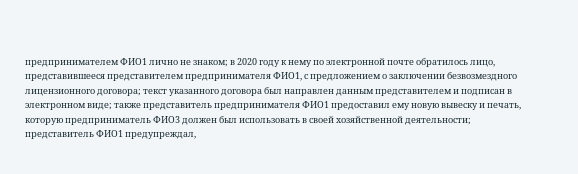предпринимателем ФИО1 лично не знаком; в 2020 году к нему по электронной почте обратилось лицо, представившееся представителем предпринимателя ФИО1, с предложением о заключении безвозмездного лицензионного договора; текст указанного договора был направлен данным представителем и подписан в электронном виде; также представитель предпринимателя ФИО1 предоставил ему новую вывеску и печать, которую предприниматель ФИО3 должен был использовать в своей хозяйственной деятельности; представитель ФИО1 предупреждал,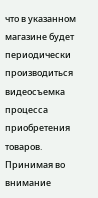что в указанном магазине будет периодически производиться видеосъемка процесса приобретения товаров.
Принимая во внимание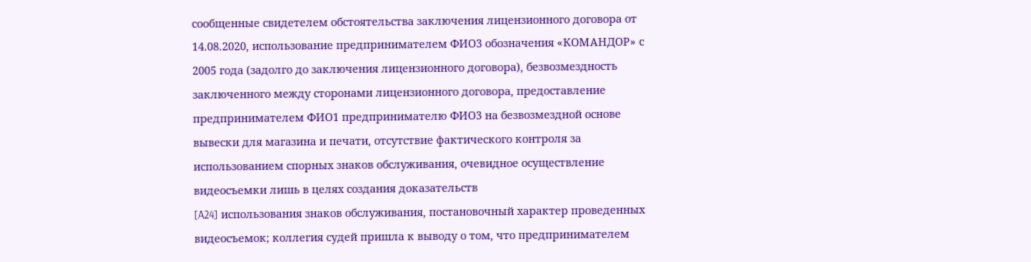сообщенные свидетелем обстоятельства заключения лицензионного договора от 14.08.2020, использование предпринимателем ФИО3 обозначения «КОМАНДОР» с 2005 года (задолго до заключения лицензионного договора), безвозмездность заключенного между сторонами лицензионного договора, предоставление предпринимателем ФИО1 предпринимателю ФИО3 на безвозмездной основе вывески для магазина и печати, отсутствие фактического контроля за использованием спорных знаков обслуживания, очевидное осуществление видеосъемки лишь в целях создания доказательств
[A24] использования знаков обслуживания, постановочный характер проведенных видеосъемок; коллегия судей пришла к выводу о том, что предпринимателем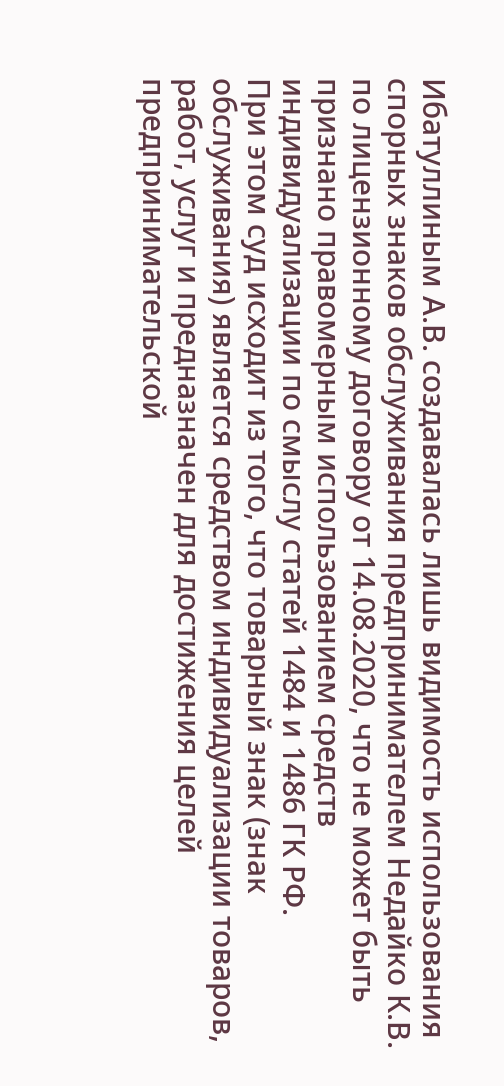Ибатуллиным А.В. создавалась лишь видимость использования спорных знаков обслуживания предпринимателем Недайко К.В. по лицензионному договору от 14.08.2020, что не может быть признано правомерным использованием средств индивидуализации по смыслу статей 1484 и 1486 ГК РФ.
При этом суд исходит из того, что товарный знак (знак обслуживания) является средством индивидуализации товаров, работ, услуг и предназначен для достижения целей предпринимательской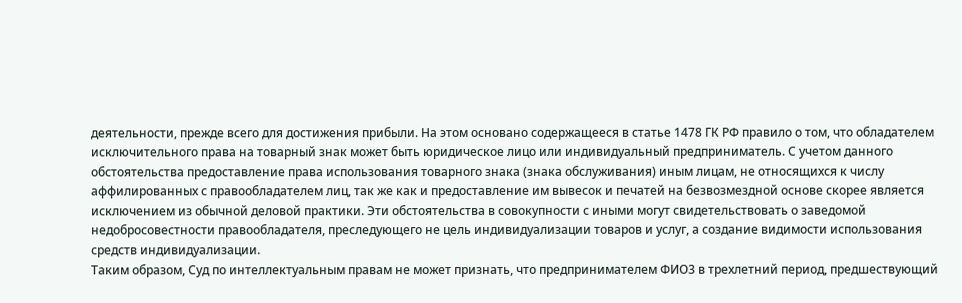деятельности, прежде всего для достижения прибыли. На этом основано содержащееся в статье 1478 ГК РФ правило о том, что обладателем исключительного права на товарный знак может быть юридическое лицо или индивидуальный предприниматель. С учетом данного обстоятельства предоставление права использования товарного знака (знака обслуживания) иным лицам, не относящихся к числу аффилированных с правообладателем лиц, так же как и предоставление им вывесок и печатей на безвозмездной основе скорее является исключением из обычной деловой практики. Эти обстоятельства в совокупности с иными могут свидетельствовать о заведомой недобросовестности правообладателя, преследующего не цель индивидуализации товаров и услуг, а создание видимости использования средств индивидуализации.
Таким образом, Суд по интеллектуальным правам не может признать, что предпринимателем ФИО3 в трехлетний период, предшествующий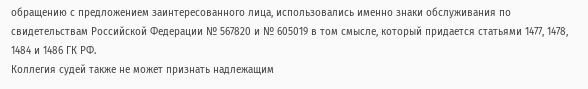обращению с предложением заинтересованного лица, использовались именно знаки обслуживания по свидетельствам Российской Федерации № 567820 и № 605019 в том смысле, который придается статьями 1477, 1478, 1484 и 1486 ГК РФ.
Коллегия судей также не может признать надлежащим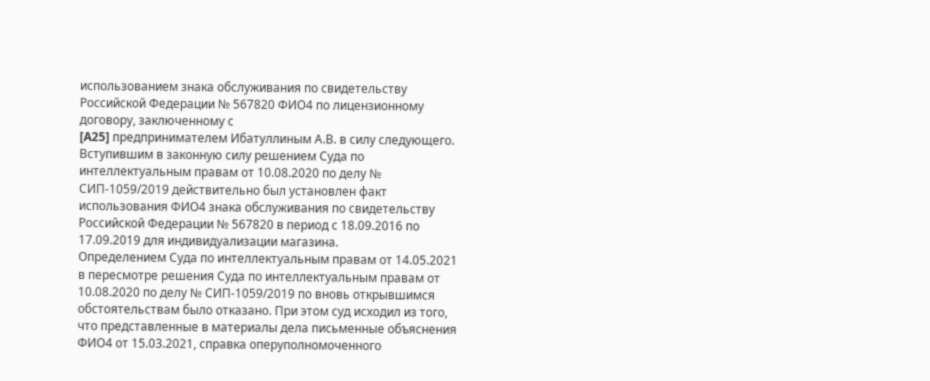использованием знака обслуживания по свидетельству Российской Федерации № 567820 ФИО4 по лицензионному договору, заключенному с
[A25] предпринимателем Ибатуллиным А.В. в силу следующего.
Вступившим в законную силу решением Суда по интеллектуальным правам от 10.08.2020 по делу № СИП-1059/2019 действительно был установлен факт использования ФИО4 знака обслуживания по свидетельству Российской Федерации № 567820 в период с 18.09.2016 по 17.09.2019 для индивидуализации магазина.
Определением Суда по интеллектуальным правам от 14.05.2021 в пересмотре решения Суда по интеллектуальным правам от 10.08.2020 по делу № СИП-1059/2019 по вновь открывшимся обстоятельствам было отказано. При этом суд исходил из того, что представленные в материалы дела письменные объяснения ФИО4 от 15.03.2021, справка оперуполномоченного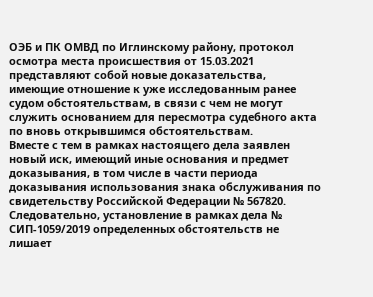ОЭБ и ПК ОМВД по Иглинскому району, протокол осмотра места происшествия от 15.03.2021 представляют собой новые доказательства, имеющие отношение к уже исследованным ранее судом обстоятельствам, в связи с чем не могут служить основанием для пересмотра судебного акта по вновь открывшимся обстоятельствам.
Вместе с тем в рамках настоящего дела заявлен новый иск, имеющий иные основания и предмет доказывания, в том числе в части периода доказывания использования знака обслуживания по свидетельству Российской Федерации № 567820.
Следовательно, установление в рамках дела № СИП-1059/2019 определенных обстоятельств не лишает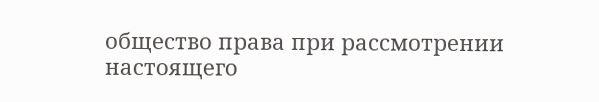общество права при рассмотрении настоящего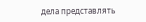дела представлять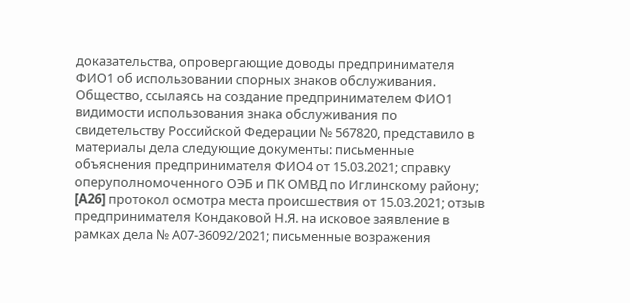доказательства, опровергающие доводы предпринимателя ФИО1 об использовании спорных знаков обслуживания.
Общество, ссылаясь на создание предпринимателем ФИО1 видимости использования знака обслуживания по свидетельству Российской Федерации № 567820, представило в материалы дела следующие документы: письменные объяснения предпринимателя ФИО4 от 15.03.2021; справку оперуполномоченного ОЭБ и ПК ОМВД по Иглинскому району;
[A26] протокол осмотра места происшествия от 15.03.2021; отзыв предпринимателя Кондаковой Н.Я. на исковое заявление в рамках дела № А07-36092/2021; письменные возражения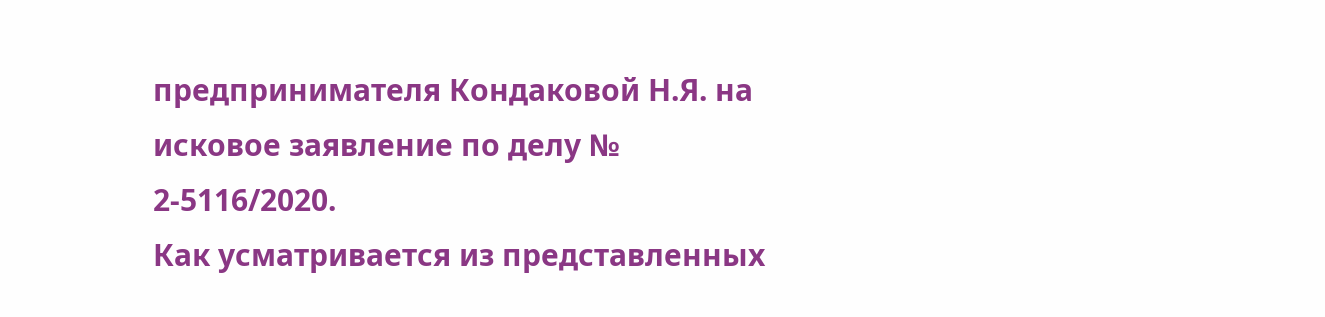предпринимателя Кондаковой Н.Я. на исковое заявление по делу № 2-5116/2020.
Как усматривается из представленных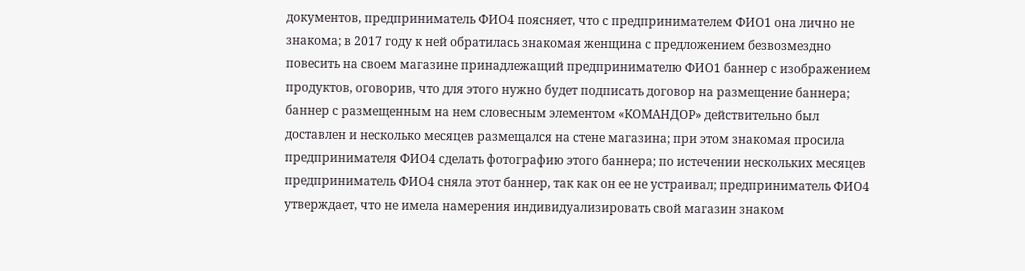документов, предприниматель ФИО4 поясняет, что с предпринимателем ФИО1 она лично не знакома; в 2017 году к ней обратилась знакомая женщина с предложением безвозмездно повесить на своем магазине принадлежащий предпринимателю ФИО1 баннер с изображением продуктов, оговорив, что для этого нужно будет подписать договор на размещение баннера; баннер с размещенным на нем словесным элементом «КОМАНДОР» действительно был доставлен и несколько месяцев размещался на стене магазина; при этом знакомая просила предпринимателя ФИО4 сделать фотографию этого баннера; по истечении нескольких месяцев предприниматель ФИО4 сняла этот баннер, так как он ее не устраивал; предприниматель ФИО4 утверждает, что не имела намерения индивидуализировать свой магазин знаком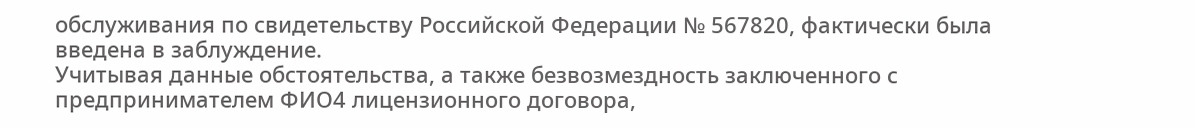обслуживания по свидетельству Российской Федерации № 567820, фактически была введена в заблуждение.
Учитывая данные обстоятельства, а также безвозмездность заключенного с предпринимателем ФИО4 лицензионного договора,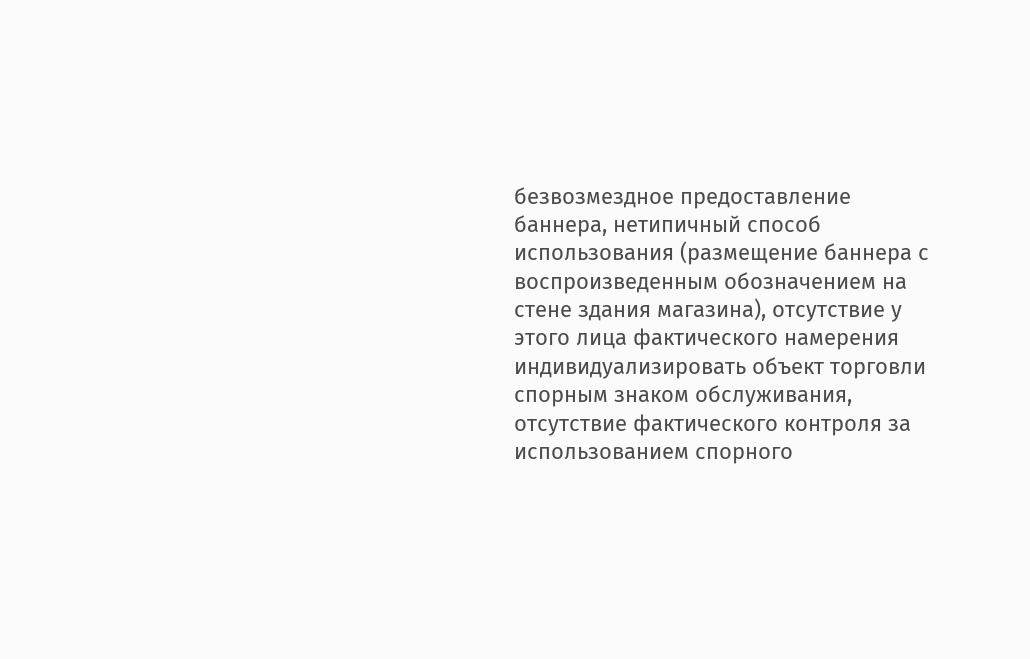безвозмездное предоставление баннера, нетипичный способ использования (размещение баннера с воспроизведенным обозначением на стене здания магазина), отсутствие у этого лица фактического намерения индивидуализировать объект торговли спорным знаком обслуживания, отсутствие фактического контроля за использованием спорного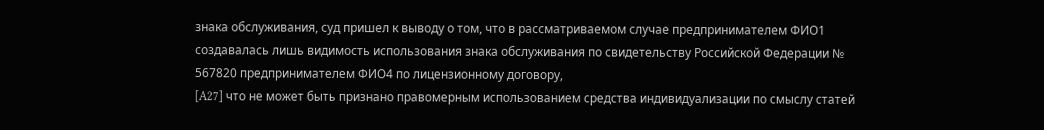знака обслуживания, суд пришел к выводу о том, что в рассматриваемом случае предпринимателем ФИО1 создавалась лишь видимость использования знака обслуживания по свидетельству Российской Федерации № 567820 предпринимателем ФИО4 по лицензионному договору,
[A27] что не может быть признано правомерным использованием средства индивидуализации по смыслу статей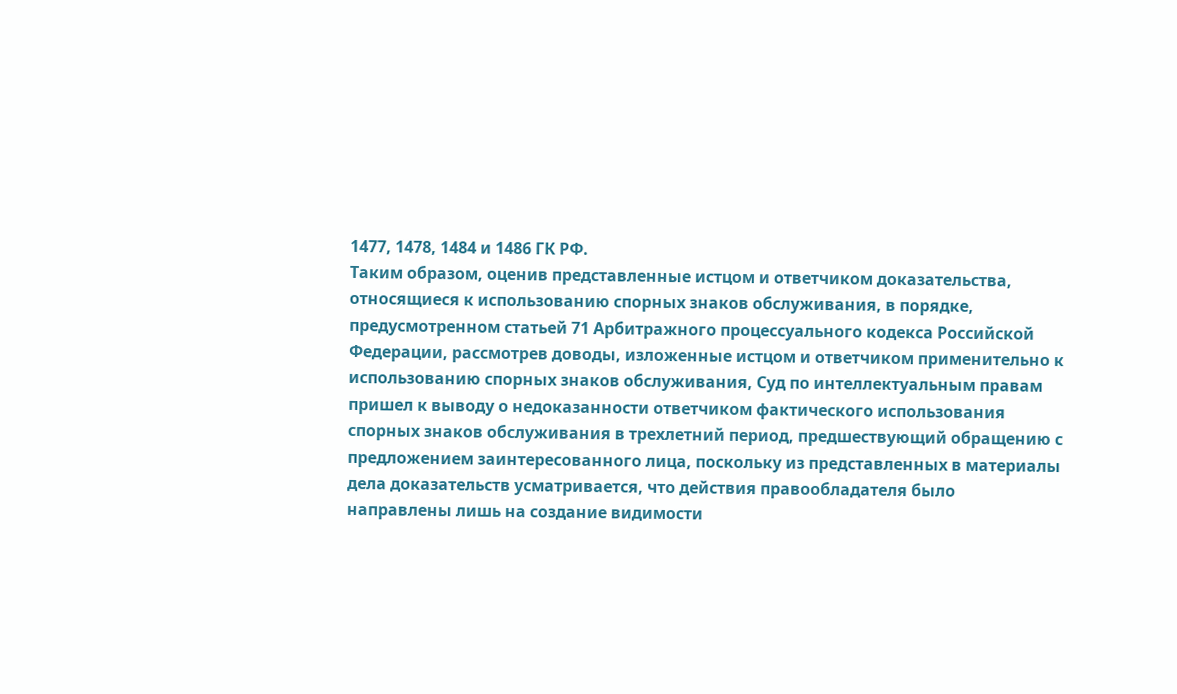1477, 1478, 1484 и 1486 ГК РФ.
Таким образом, оценив представленные истцом и ответчиком доказательства, относящиеся к использованию спорных знаков обслуживания, в порядке, предусмотренном статьей 71 Арбитражного процессуального кодекса Российской Федерации, рассмотрев доводы, изложенные истцом и ответчиком применительно к использованию спорных знаков обслуживания, Суд по интеллектуальным правам пришел к выводу о недоказанности ответчиком фактического использования спорных знаков обслуживания в трехлетний период, предшествующий обращению с предложением заинтересованного лица, поскольку из представленных в материалы дела доказательств усматривается, что действия правообладателя было направлены лишь на создание видимости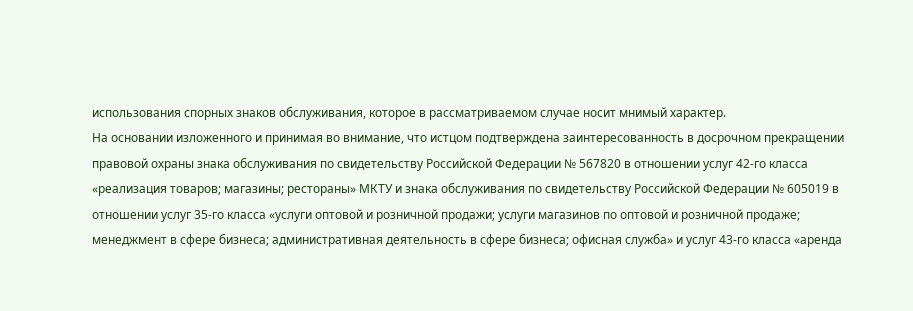использования спорных знаков обслуживания, которое в рассматриваемом случае носит мнимый характер.
На основании изложенного и принимая во внимание, что истцом подтверждена заинтересованность в досрочном прекращении правовой охраны знака обслуживания по свидетельству Российской Федерации № 567820 в отношении услуг 42-го класса «реализация товаров; магазины; рестораны» МКТУ и знака обслуживания по свидетельству Российской Федерации № 605019 в отношении услуг 35-го класса «услуги оптовой и розничной продажи; услуги магазинов по оптовой и розничной продаже; менеджмент в сфере бизнеса; административная деятельность в сфере бизнеса; офисная служба» и услуг 43-го класса «аренда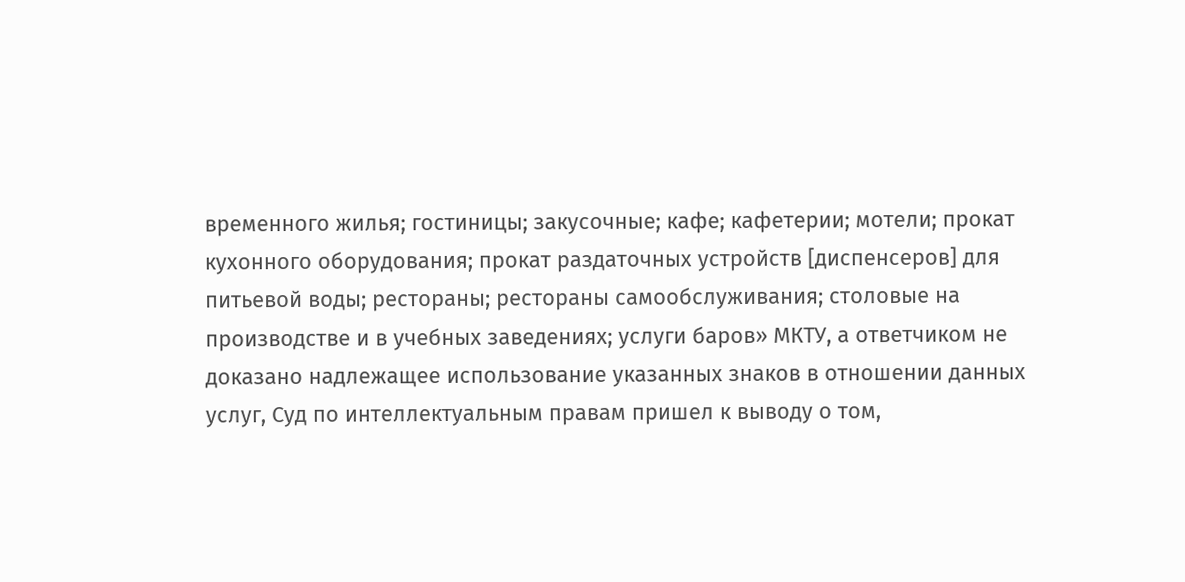временного жилья; гостиницы; закусочные; кафе; кафетерии; мотели; прокат кухонного оборудования; прокат раздаточных устройств [диспенсеров] для питьевой воды; рестораны; рестораны самообслуживания; столовые на производстве и в учебных заведениях; услуги баров» МКТУ, а ответчиком не доказано надлежащее использование указанных знаков в отношении данных услуг, Суд по интеллектуальным правам пришел к выводу о том,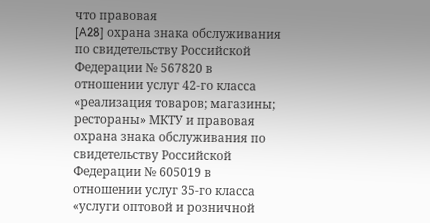что правовая
[A28] охрана знака обслуживания по свидетельству Российской Федерации № 567820 в отношении услуг 42-го класса «реализация товаров; магазины; рестораны» МКТУ и правовая охрана знака обслуживания по свидетельству Российской Федерации № 605019 в отношении услуг 35-го класса «услуги оптовой и розничной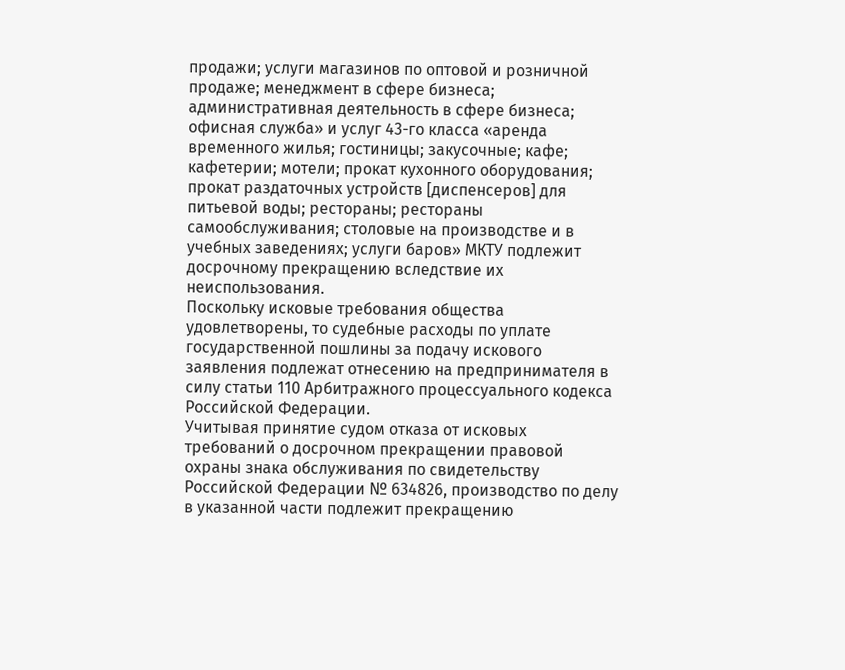продажи; услуги магазинов по оптовой и розничной продаже; менеджмент в сфере бизнеса; административная деятельность в сфере бизнеса; офисная служба» и услуг 43-го класса «аренда временного жилья; гостиницы; закусочные; кафе; кафетерии; мотели; прокат кухонного оборудования; прокат раздаточных устройств [диспенсеров] для питьевой воды; рестораны; рестораны самообслуживания; столовые на производстве и в учебных заведениях; услуги баров» МКТУ подлежит досрочному прекращению вследствие их неиспользования.
Поскольку исковые требования общества удовлетворены, то судебные расходы по уплате государственной пошлины за подачу искового заявления подлежат отнесению на предпринимателя в силу статьи 110 Арбитражного процессуального кодекса Российской Федерации.
Учитывая принятие судом отказа от исковых требований о досрочном прекращении правовой охраны знака обслуживания по свидетельству Российской Федерации № 634826, производство по делу в указанной части подлежит прекращению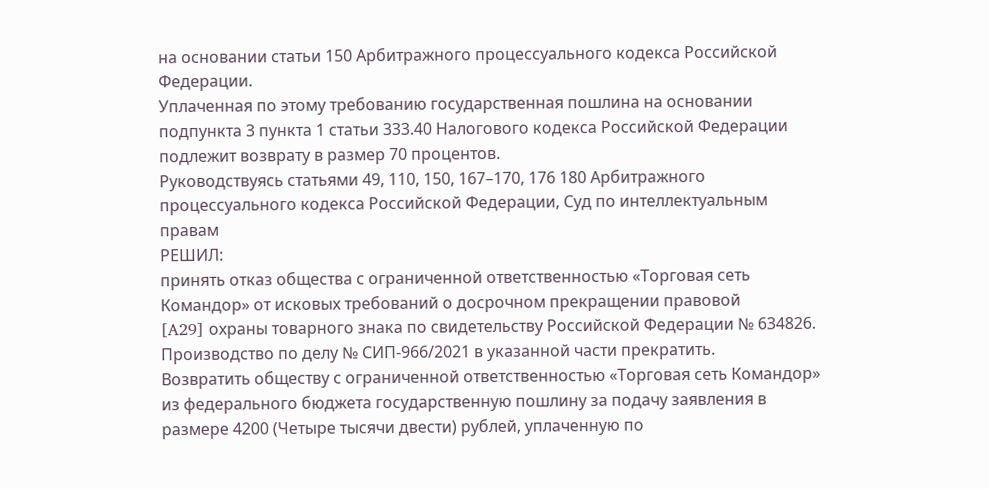на основании статьи 150 Арбитражного процессуального кодекса Российской Федерации.
Уплаченная по этому требованию государственная пошлина на основании подпункта 3 пункта 1 статьи 333.40 Налогового кодекса Российской Федерации подлежит возврату в размер 70 процентов.
Руководствуясь статьями 49, 110, 150, 167–170, 176 180 Арбитражного процессуального кодекса Российской Федерации, Суд по интеллектуальным правам
РЕШИЛ:
принять отказ общества с ограниченной ответственностью «Торговая сеть Командор» от исковых требований о досрочном прекращении правовой
[A29] охраны товарного знака по свидетельству Российской Федерации № 634826.
Производство по делу № СИП-966/2021 в указанной части прекратить.
Возвратить обществу с ограниченной ответственностью «Торговая сеть Командор» из федерального бюджета государственную пошлину за подачу заявления в размере 4200 (Четыре тысячи двести) рублей, уплаченную по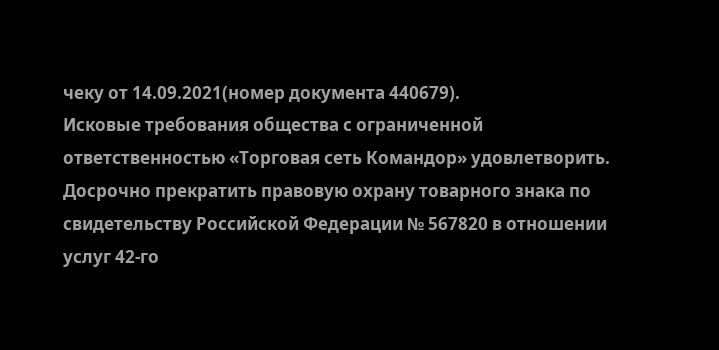чеку от 14.09.2021(номер документа 440679).
Исковые требования общества с ограниченной ответственностью «Торговая сеть Командор» удовлетворить.
Досрочно прекратить правовую охрану товарного знака по свидетельству Российской Федерации № 567820 в отношении услуг 42-го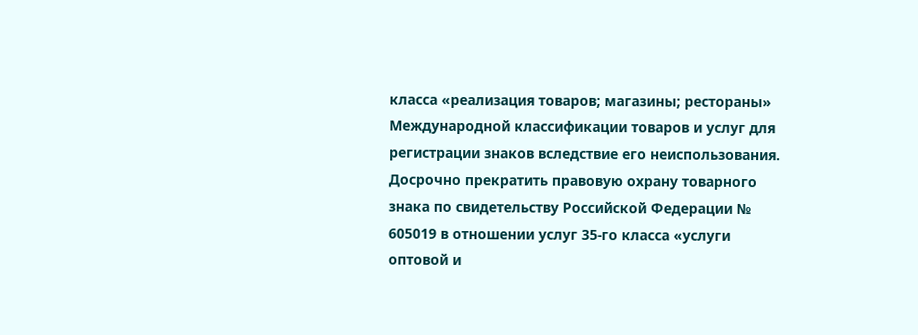класса «реализация товаров; магазины; рестораны» Международной классификации товаров и услуг для регистрации знаков вследствие его неиспользования.
Досрочно прекратить правовую охрану товарного знака по свидетельству Российской Федерации № 605019 в отношении услуг 35-го класса «услуги оптовой и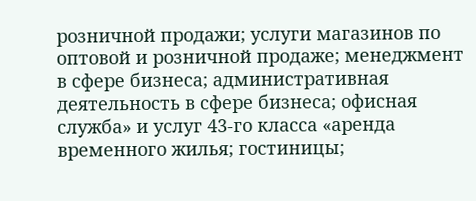розничной продажи; услуги магазинов по оптовой и розничной продаже; менеджмент в сфере бизнеса; административная деятельность в сфере бизнеса; офисная служба» и услуг 43-го класса «аренда временного жилья; гостиницы;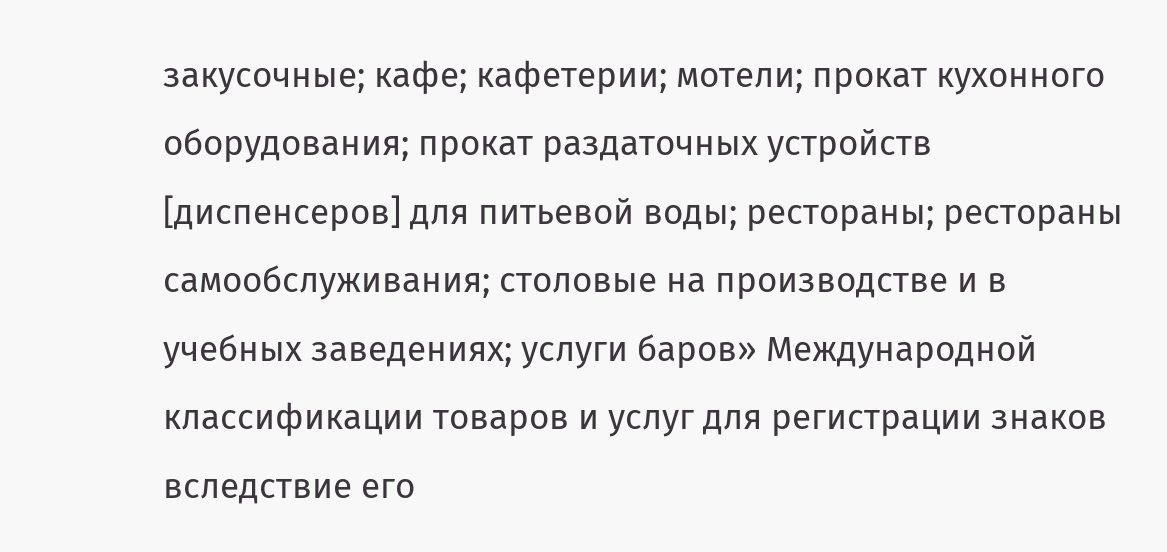закусочные; кафе; кафетерии; мотели; прокат кухонного оборудования; прокат раздаточных устройств [диспенсеров] для питьевой воды; рестораны; рестораны самообслуживания; столовые на производстве и в учебных заведениях; услуги баров» Международной классификации товаров и услуг для регистрации знаков вследствие его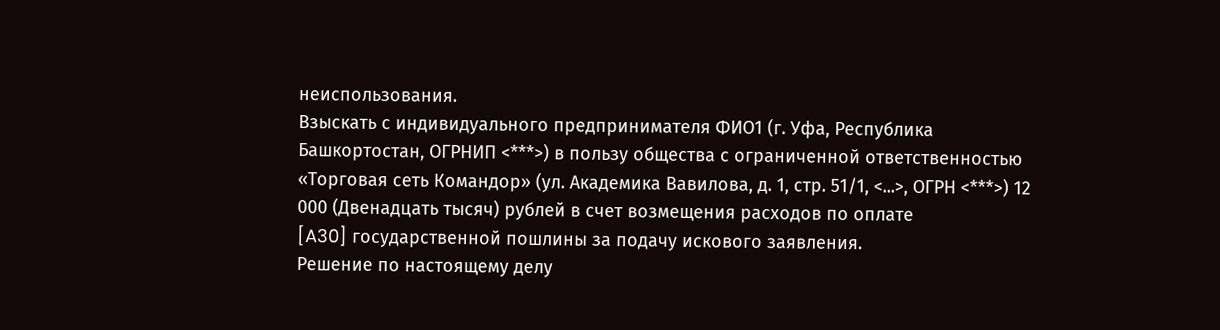неиспользования.
Взыскать с индивидуального предпринимателя ФИО1 (г. Уфа, Республика Башкортостан, ОГРНИП <***>) в пользу общества с ограниченной ответственностью «Торговая сеть Командор» (ул. Академика Вавилова, д. 1, стр. 51/1, <...>, ОГРН <***>) 12 000 (Двенадцать тысяч) рублей в счет возмещения расходов по оплате
[A30] государственной пошлины за подачу искового заявления.
Решение по настоящему делу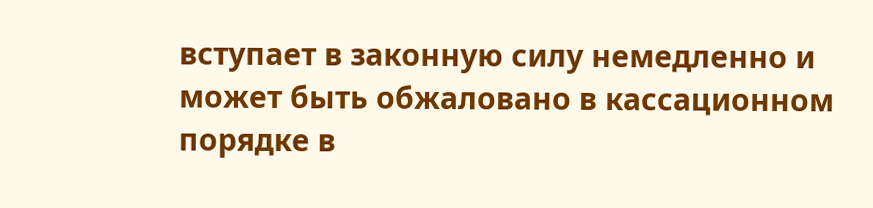вступает в законную силу немедленно и может быть обжаловано в кассационном порядке в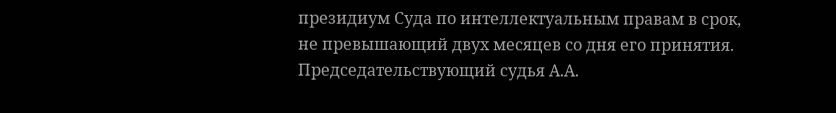президиум Суда по интеллектуальным правам в срок, не превышающий двух месяцев со дня его принятия.
Председательствующий судья А.А.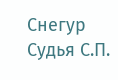Снегур
Судья С.П.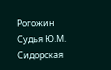Рогожин
Судья Ю.М. Сидорская